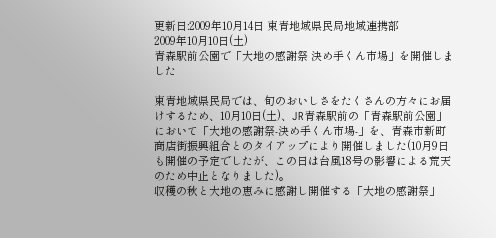更新日:2009年10月14日 東青地域県民局地域連携部
2009年10月10日(土)
青森駅前公園で「大地の感謝祭 決め手くん市場」を開催しました

東青地域県民局では、旬のおいしさをたくさんの方々にお届けするため、10月10日(土)、JR青森駅前の「青森駅前公園」において「大地の感謝祭-決め手くん市場-」を、青森市新町商店街振興組合とのタイアップにより開催しました(10月9日も開催の予定でしたが、この日は台風18号の影響による荒天のため中止となりました)。
収穫の秋と大地の恵みに感謝し開催する「大地の感謝祭」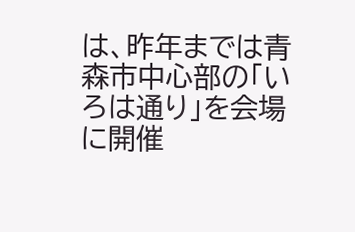は、昨年までは青森市中心部の「いろは通り」を会場に開催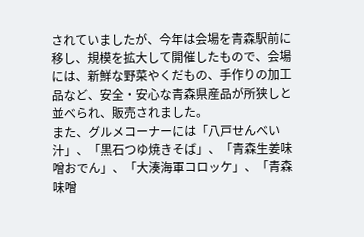されていましたが、今年は会場を青森駅前に移し、規模を拡大して開催したもので、会場には、新鮮な野菜やくだもの、手作りの加工品など、安全・安心な青森県産品が所狭しと並べられ、販売されました。
また、グルメコーナーには「八戸せんべい汁」、「黒石つゆ焼きそば」、「青森生姜味噌おでん」、「大湊海軍コロッケ」、「青森味噌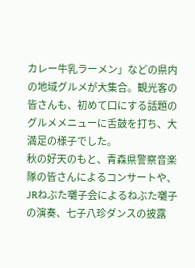カレー牛乳ラーメン」などの県内の地域グルメが大集合。観光客の皆さんも、初めて口にする話題のグルメメニューに舌鼓を打ち、大満足の様子でした。
秋の好天のもと、青森県警察音楽隊の皆さんによるコンサートや、JRねぶた囃子会によるねぶた囃子の演奏、七子八珍ダンスの披露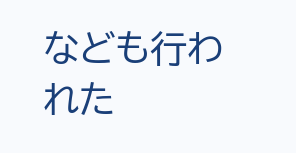なども行われた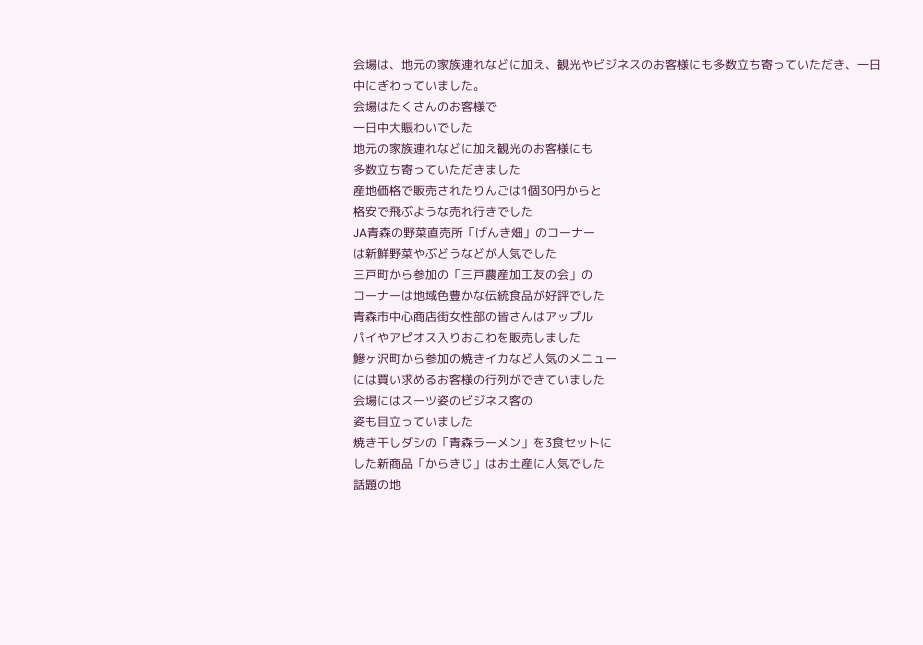会場は、地元の家族連れなどに加え、観光やビジネスのお客様にも多数立ち寄っていただき、一日中にぎわっていました。
会場はたくさんのお客様で
一日中大賑わいでした
地元の家族連れなどに加え観光のお客様にも
多数立ち寄っていただきました
産地価格で販売されたりんごは1個30円からと
格安で飛ぶような売れ行きでした
JA青森の野菜直売所「げんき畑」のコーナー
は新鮮野菜やぶどうなどが人気でした
三戸町から参加の「三戸農産加工友の会」の
コーナーは地域色豊かな伝統食品が好評でした
青森市中心商店街女性部の皆さんはアップル
パイやアピオス入りおこわを販売しました
鰺ヶ沢町から参加の焼きイカなど人気のメニュー
には買い求めるお客様の行列ができていました
会場にはスーツ姿のビジネス客の
姿も目立っていました
焼き干しダシの「青森ラーメン」を3食セットに
した新商品「からきじ」はお土産に人気でした
話題の地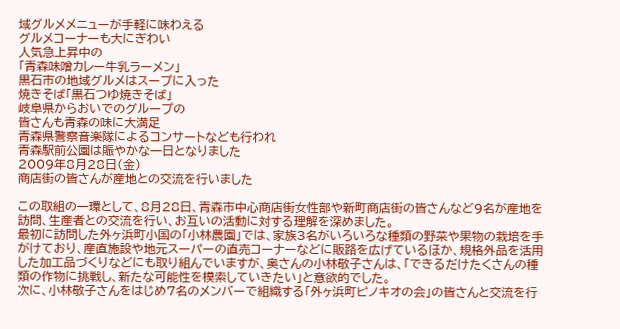域グルメメニューが手軽に味わえる
グルメコーナーも大にぎわい
人気急上昇中の
「青森味噌カレー牛乳ラーメン」
黒石市の地域グルメはスープに入った
焼きそば「黒石つゆ焼きそば」
岐阜県からおいでのグループの
皆さんも青森の味に大満足
青森県警察音楽隊によるコンサートなども行われ
青森駅前公園は賑やかな一日となりました
2009年8月28日(金)
商店街の皆さんが産地との交流を行いました

この取組の一環として、8月28日、青森市中心商店街女性部や新町商店街の皆さんなど9名が産地を訪問、生産者との交流を行い、お互いの活動に対する理解を深めました。
最初に訪問した外ヶ浜町小国の「小林農園」では、家族3名がいろいろな種類の野菜や果物の栽培を手がけており、産直施設や地元スーパーの直売コーナーなどに販路を広げているほか、規格外品を活用した加工品づくりなどにも取り組んでいますが、奥さんの小林敬子さんは、「できるだけたくさんの種類の作物に挑戦し、新たな可能性を模索していきたい」と意欲的でした。
次に、小林敬子さんをはじめ7名のメンバーで組織する「外ヶ浜町ピノキオの会」の皆さんと交流を行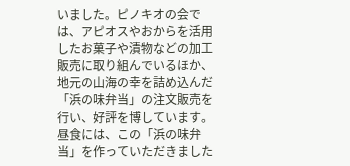いました。ピノキオの会では、アピオスやおからを活用したお菓子や漬物などの加工販売に取り組んでいるほか、地元の山海の幸を詰め込んだ「浜の味弁当」の注文販売を行い、好評を博しています。
昼食には、この「浜の味弁当」を作っていただきました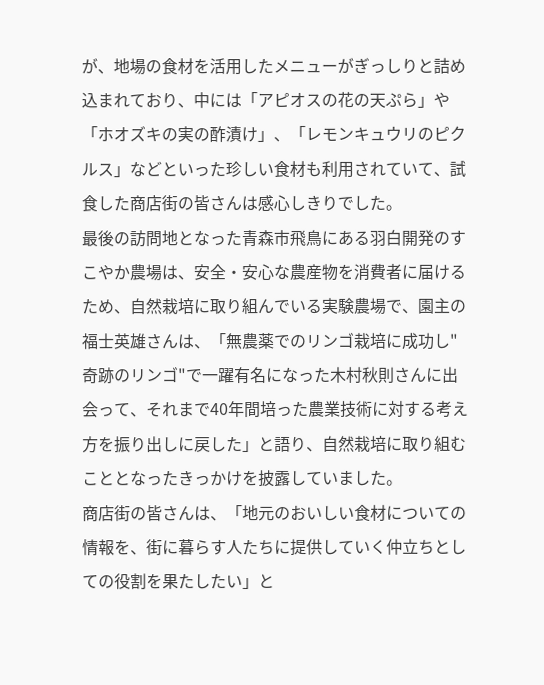が、地場の食材を活用したメニューがぎっしりと詰め込まれており、中には「アピオスの花の天ぷら」や「ホオズキの実の酢漬け」、「レモンキュウリのピクルス」などといった珍しい食材も利用されていて、試食した商店街の皆さんは感心しきりでした。
最後の訪問地となった青森市飛鳥にある羽白開発のすこやか農場は、安全・安心な農産物を消費者に届けるため、自然栽培に取り組んでいる実験農場で、園主の福士英雄さんは、「無農薬でのリンゴ栽培に成功し"奇跡のリンゴ"で一躍有名になった木村秋則さんに出会って、それまで40年間培った農業技術に対する考え方を振り出しに戻した」と語り、自然栽培に取り組むこととなったきっかけを披露していました。
商店街の皆さんは、「地元のおいしい食材についての情報を、街に暮らす人たちに提供していく仲立ちとしての役割を果たしたい」と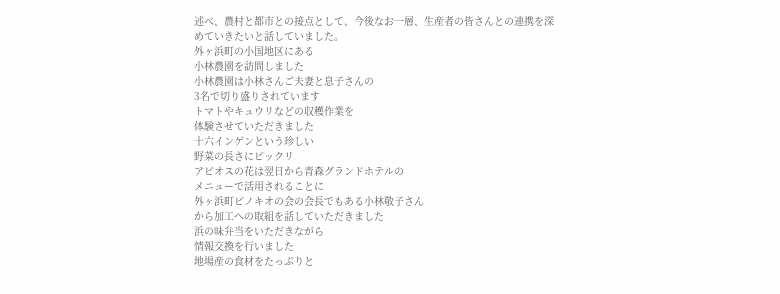述べ、農村と都市との接点として、今後なお一層、生産者の皆さんとの連携を深めていきたいと話していました。
外ヶ浜町の小国地区にある
小林農園を訪問しました
小林農園は小林さんご夫妻と息子さんの
3名で切り盛りされています
トマトやキュウリなどの収穫作業を
体験させていただきました
十六インゲンという珍しい
野菜の長さにビックリ
アピオスの花は翌日から青森グランドホテルの
メニューで活用されることに
外ヶ浜町ピノキオの会の会長でもある小林敬子さん
から加工への取組を話していただきました
浜の味弁当をいただきながら
情報交換を行いました
地場産の食材をたっぷりと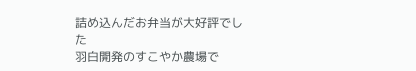詰め込んだお弁当が大好評でした
羽白開発のすこやか農場で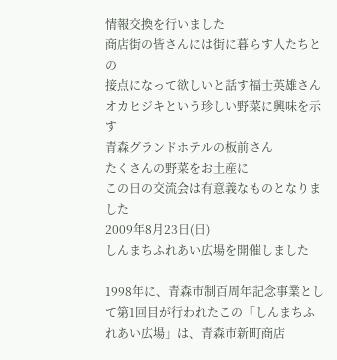情報交換を行いました
商店街の皆さんには街に暮らす人たちとの
接点になって欲しいと話す福士英雄さん
オカヒジキという珍しい野菜に興味を示す
青森グランドホテルの板前さん
たくさんの野菜をお土産に
この日の交流会は有意義なものとなりました
2009年8月23日(日)
しんまちふれあい広場を開催しました

1998年に、青森市制百周年記念事業として第1回目が行われたこの「しんまちふれあい広場」は、青森市新町商店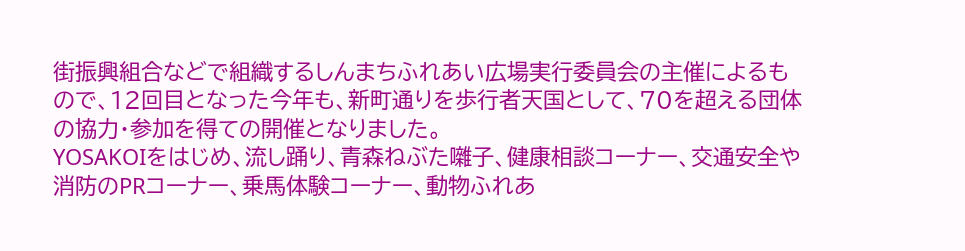街振興組合などで組織するしんまちふれあい広場実行委員会の主催によるもので、12回目となった今年も、新町通りを歩行者天国として、70を超える団体の協力・参加を得ての開催となりました。
YOSAKOIをはじめ、流し踊り、青森ねぶた囃子、健康相談コーナー、交通安全や消防のPRコーナー、乗馬体験コーナー、動物ふれあ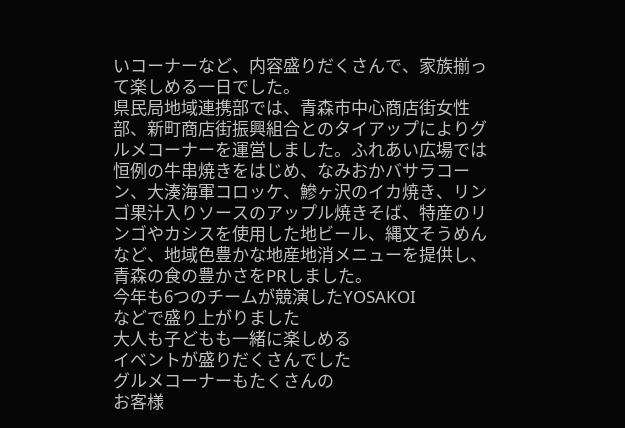いコーナーなど、内容盛りだくさんで、家族揃って楽しめる一日でした。
県民局地域連携部では、青森市中心商店街女性部、新町商店街振興組合とのタイアップによりグルメコーナーを運営しました。ふれあい広場では恒例の牛串焼きをはじめ、なみおかバサラコーン、大湊海軍コロッケ、鰺ヶ沢のイカ焼き、リンゴ果汁入りソースのアップル焼きそば、特産のリンゴやカシスを使用した地ビール、縄文そうめんなど、地域色豊かな地産地消メニューを提供し、青森の食の豊かさをPRしました。
今年も6つのチームが競演したYOSAKOI
などで盛り上がりました
大人も子どもも一緒に楽しめる
イベントが盛りだくさんでした
グルメコーナーもたくさんの
お客様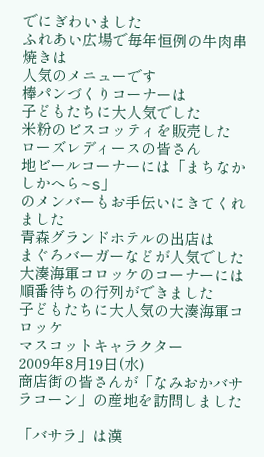でにぎわいました
ふれあい広場で毎年恒例の牛肉串焼きは
人気のメニューです
棒パンづくりコーナーは
子どもたちに大人気でした
米粉のビスコッティを販売した
ローズレディースの皆さん
地ビールコーナーには「まちなかしかへら~s」
のメンバーもお手伝いにきてくれました
青森グランドホテルの出店は
まぐろバーガーなどが人気でした
大湊海軍コロッケのコーナーには
順番待ちの行列ができました
子どもたちに大人気の大湊海軍コロッケ
マスコットキャラクター
2009年8月19日(水)
商店街の皆さんが「なみおかバサラコーン」の産地を訪問しました

「バサラ」は漢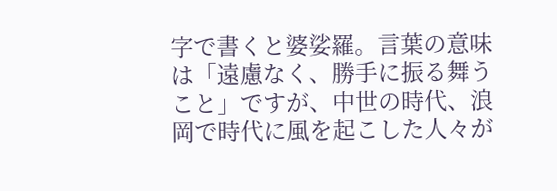字で書くと婆娑羅。言葉の意味は「遠慮なく、勝手に振る舞うこと」ですが、中世の時代、浪岡で時代に風を起こした人々が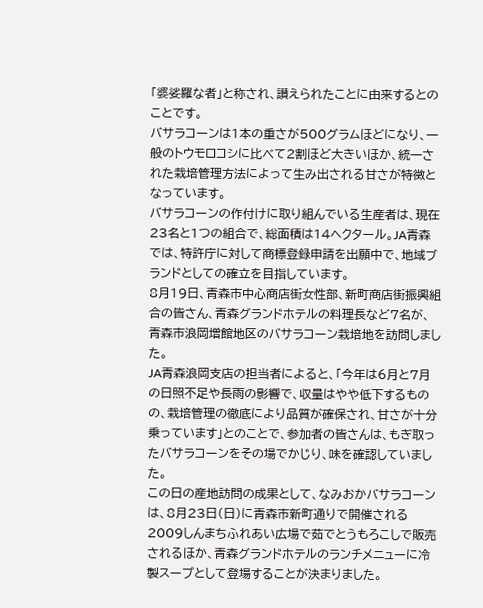「婆娑羅な者」と称され、讃えられたことに由来するとのことです。
バサラコーンは1本の重さが500グラムほどになり、一般のトウモロコシに比べて2割ほど大きいほか、統一された栽培管理方法によって生み出される甘さが特徴となっています。
バサラコーンの作付けに取り組んでいる生産者は、現在23名と1つの組合で、総面積は14ヘクタール。JA青森では、特許庁に対して商標登録申請を出願中で、地域ブランドとしての確立を目指しています。
8月19日、青森市中心商店街女性部、新町商店街振興組合の皆さん、青森グランドホテルの料理長など7名が、青森市浪岡増館地区のバサラコーン栽培地を訪問しました。
JA青森浪岡支店の担当者によると、「今年は6月と7月の日照不足や長雨の影響で、収量はやや低下するものの、栽培管理の徹底により品質が確保され、甘さが十分乗っています」とのことで、参加者の皆さんは、もぎ取ったバサラコーンをその場でかじり、味を確認していました。
この日の産地訪問の成果として、なみおかバサラコーンは、8月23日(日)に青森市新町通りで開催される2009しんまちふれあい広場で茹でとうもろこしで販売されるほか、青森グランドホテルのランチメニューに冷製スープとして登場することが決まりました。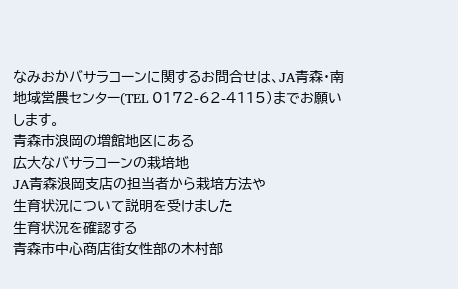なみおかバサラコーンに関するお問合せは、JA青森・南地域営農センター(TEL 0172-62-4115)までお願いします。
青森市浪岡の増館地区にある
広大なバサラコーンの栽培地
JA青森浪岡支店の担当者から栽培方法や
生育状況について説明を受けました
生育状況を確認する
青森市中心商店街女性部の木村部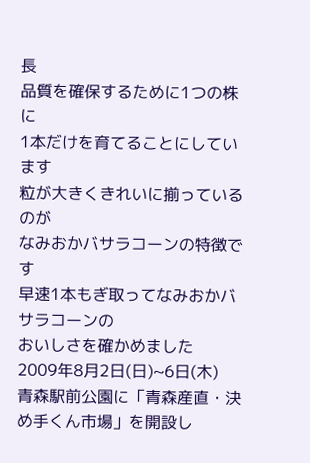長
品質を確保するために1つの株に
1本だけを育てることにしています
粒が大きくきれいに揃っているのが
なみおかバサラコーンの特徴です
早速1本もぎ取ってなみおかバサラコーンの
おいしさを確かめました
2009年8月2日(日)~6日(木)
青森駅前公園に「青森産直・決め手くん市場」を開設し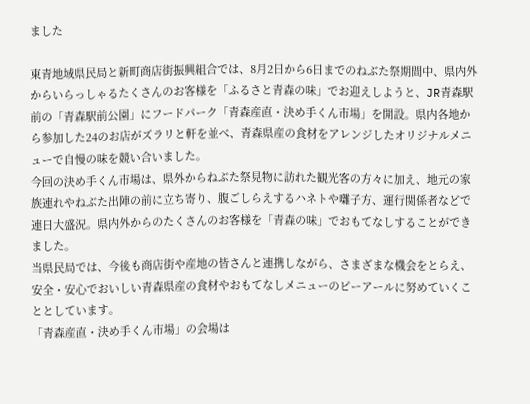ました

東青地域県民局と新町商店街振興組合では、8月2日から6日までのねぶた祭期間中、県内外からいらっしゃるたくさんのお客様を「ふるさと青森の味」でお迎えしようと、JR青森駅前の「青森駅前公園」にフードパーク「青森産直・決め手くん市場」を開設。県内各地から参加した24のお店がズラリと軒を並べ、青森県産の食材をアレンジしたオリジナルメニューで自慢の味を競い合いました。
今回の決め手くん市場は、県外からねぶた祭見物に訪れた観光客の方々に加え、地元の家族連れやねぶた出陣の前に立ち寄り、腹ごしらえするハネトや囃子方、運行関係者などで連日大盛況。県内外からのたくさんのお客様を「青森の味」でおもてなしすることができました。
当県民局では、今後も商店街や産地の皆さんと連携しながら、さまざまな機会をとらえ、安全・安心でおいしい青森県産の食材やおもてなしメニューのピーアールに努めていくこととしています。
「青森産直・決め手くん市場」の会場は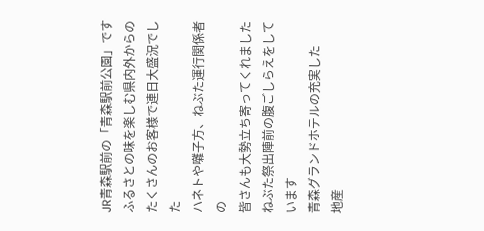JR青森駅前の「青森駅前公園」です
ふるさとの味を楽しむ県内外からの
たくさんのお客様で連日大盛況でした
ハネトや囃子方、ねぶた運行関係者の
皆さんも大勢立ち寄ってくれました
ねぶた祭出陣前の腹ごしらえをしています
青森グランドホテルの充実した
地産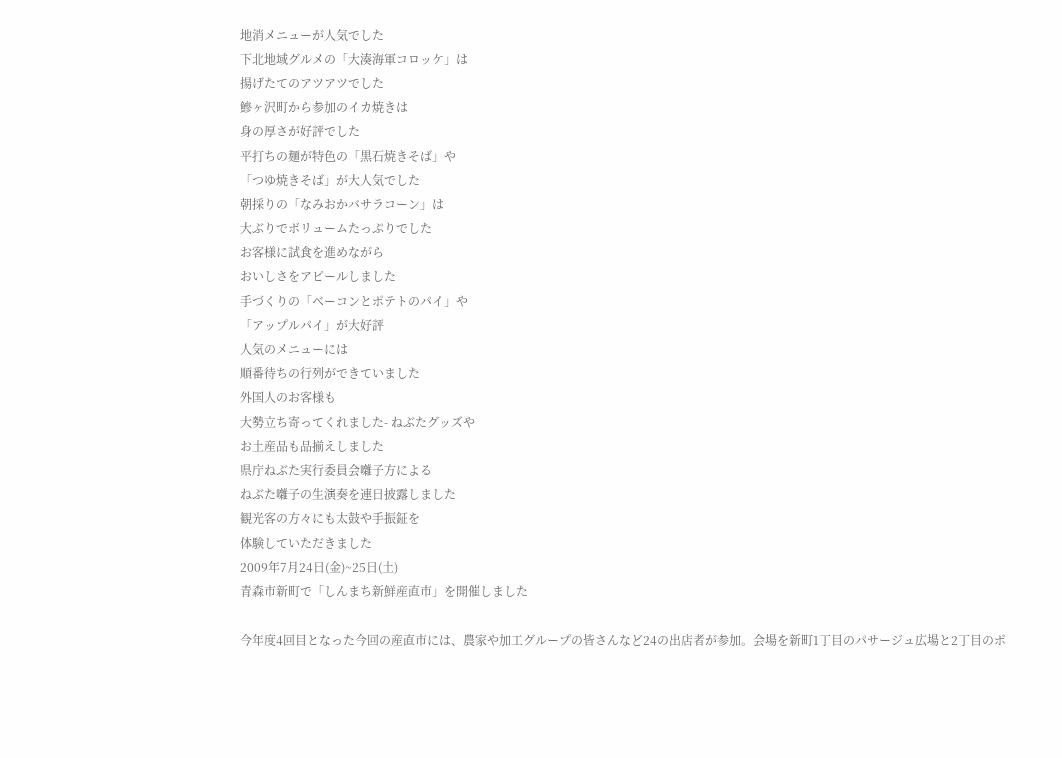地消メニューが人気でした
下北地域グルメの「大湊海軍コロッケ」は
揚げたてのアツアツでした
鰺ヶ沢町から参加のイカ焼きは
身の厚さが好評でした
平打ちの麺が特色の「黒石焼きそば」や
「つゆ焼きそば」が大人気でした
朝採りの「なみおかバサラコーン」は
大ぶりでボリュームたっぷりでした
お客様に試食を進めながら
おいしさをアピールしました
手づくりの「ベーコンとポテトのパイ」や
「アップルパイ」が大好評
人気のメニューには
順番待ちの行列ができていました
外国人のお客様も
大勢立ち寄ってくれました- ねぶたグッズや
お土産品も品揃えしました
県庁ねぶた実行委員会囃子方による
ねぶた囃子の生演奏を連日披露しました
観光客の方々にも太鼓や手振鉦を
体験していただきました
2009年7月24日(金)~25日(土)
青森市新町で「しんまち新鮮産直市」を開催しました

今年度4回目となった今回の産直市には、農家や加工グループの皆さんなど24の出店者が参加。会場を新町1丁目のパサージュ広場と2丁目のポ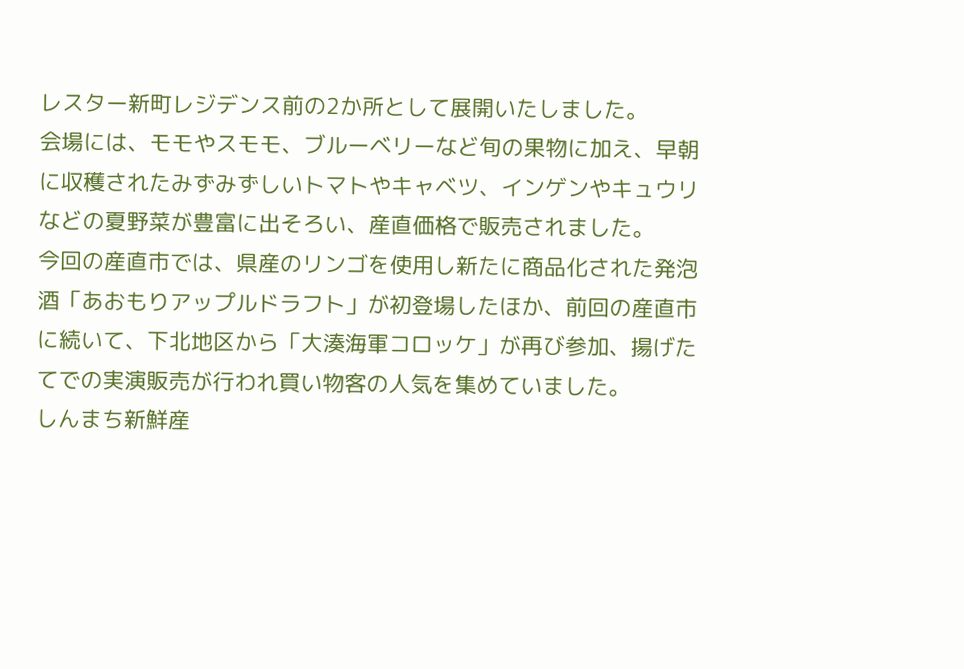レスター新町レジデンス前の2か所として展開いたしました。
会場には、モモやスモモ、ブルーベリーなど旬の果物に加え、早朝に収穫されたみずみずしいトマトやキャベツ、インゲンやキュウリなどの夏野菜が豊富に出そろい、産直価格で販売されました。
今回の産直市では、県産のリンゴを使用し新たに商品化された発泡酒「あおもりアップルドラフト」が初登場したほか、前回の産直市に続いて、下北地区から「大湊海軍コロッケ」が再び参加、揚げたてでの実演販売が行われ買い物客の人気を集めていました。
しんまち新鮮産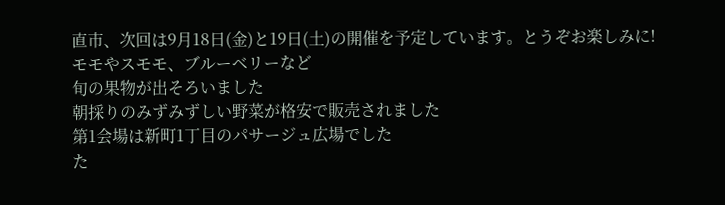直市、次回は9月18日(金)と19日(土)の開催を予定しています。とうぞお楽しみに!
モモやスモモ、ブルーベリーなど
旬の果物が出そろいました
朝採りのみずみずしい野菜が格安で販売されました
第1会場は新町1丁目のパサージュ広場でした
た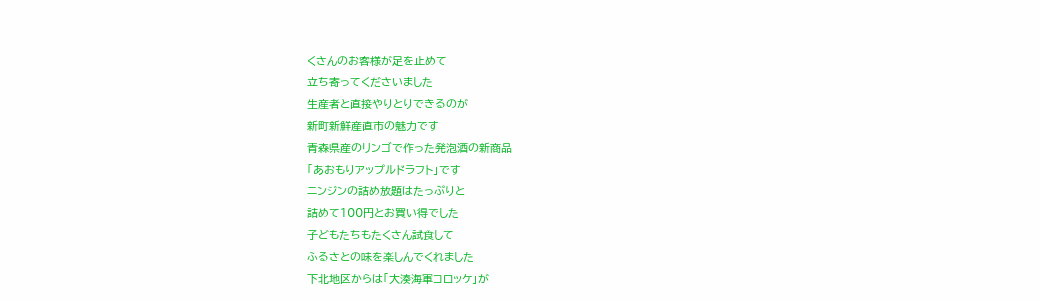くさんのお客様が足を止めて
立ち寄ってくださいました
生産者と直接やりとりできるのが
新町新鮮産直市の魅力です
青森県産のリンゴで作った発泡酒の新商品
「あおもりアップルドラフト」です
ニンジンの詰め放題はたっぷりと
詰めて100円とお買い得でした
子どもたちもたくさん試食して
ふるさとの味を楽しんでくれました
下北地区からは「大湊海軍コロッケ」が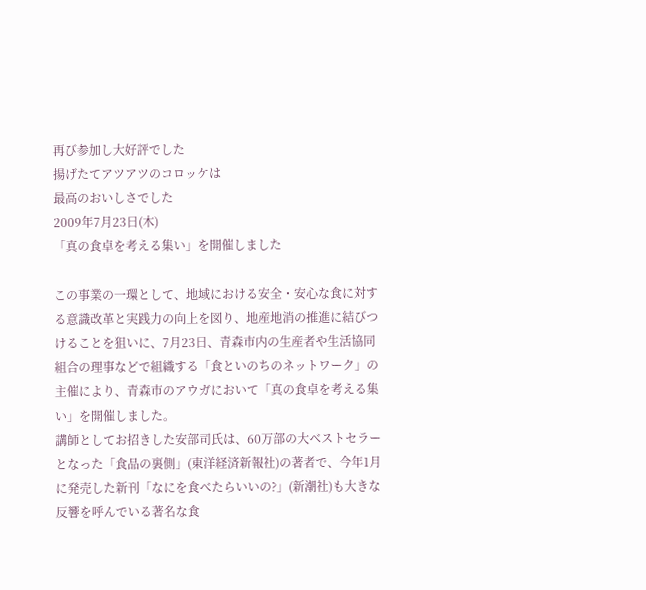再び参加し大好評でした
揚げたてアツアツのコロッケは
最高のおいしさでした
2009年7月23日(木)
「真の食卓を考える集い」を開催しました

この事業の一環として、地域における安全・安心な食に対する意識改革と実践力の向上を図り、地産地消の推進に結びつけることを狙いに、7月23日、青森市内の生産者や生活協同組合の理事などで組織する「食といのちのネットワーク」の主催により、青森市のアウガにおいて「真の食卓を考える集い」を開催しました。
講師としてお招きした安部司氏は、60万部の大ベストセラーとなった「食品の裏側」(東洋経済新報社)の著者で、今年1月に発売した新刊「なにを食べたらいいの?」(新潮社)も大きな反響を呼んでいる著名な食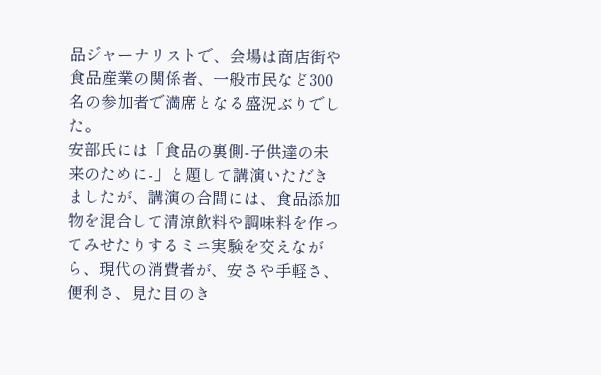品ジャーナリストで、会場は商店街や食品産業の関係者、一般市民など300名の参加者で満席となる盛況ぶりでした。
安部氏には「食品の裏側-子供達の未来のために-」と題して講演いただきましたが、講演の合間には、食品添加物を混合して清涼飲料や調味料を作ってみせたりするミニ実験を交えながら、現代の消費者が、安さや手軽さ、便利さ、見た目のき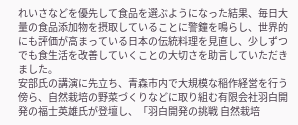れいさなどを優先して食品を選ぶようになった結果、毎日大量の食品添加物を摂取していることに警鐘を鳴らし、世界的にも評価が高まっている日本の伝統料理を見直し、少しずつでも食生活を改善していくことの大切さを助言していただきました。
安部氏の講演に先立ち、青森市内で大規模な稲作経営を行う傍ら、自然栽培の野菜づくりなどに取り組む有限会社羽白開発の福士英雄氏が登壇し、「羽白開発の挑戦 自然栽培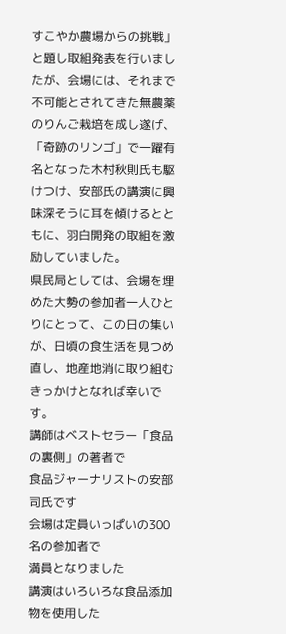すこやか農場からの挑戦」と題し取組発表を行いましたが、会場には、それまで不可能とされてきた無農薬のりんご栽培を成し遂げ、「奇跡のリンゴ」で一躍有名となった木村秋則氏も駆けつけ、安部氏の講演に興味深そうに耳を傾けるとともに、羽白開発の取組を激励していました。
県民局としては、会場を埋めた大勢の参加者一人ひとりにとって、この日の集いが、日頃の食生活を見つめ直し、地産地消に取り組むきっかけとなれば幸いです。
講師はベストセラー「食品の裏側」の著者で
食品ジャーナリストの安部司氏です
会場は定員いっぱいの300名の参加者で
満員となりました
講演はいろいろな食品添加物を使用した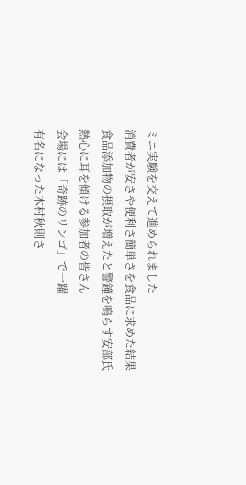ミニ実験を交えて進められました
消費者が安さや便利さ簡単さを食品に求めた結果
食品添加物の摂取が増えたと警鐘を鳴らす安部氏
熱心に耳を傾ける参加者の皆さん
会場には「奇跡のリンゴ」で一躍
有名になった木村秋則さ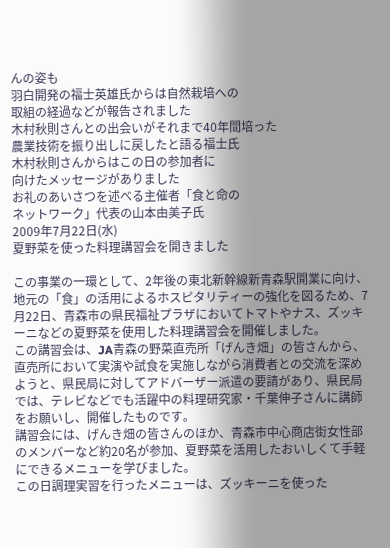んの姿も
羽白開発の福士英雄氏からは自然栽培への
取組の経過などが報告されました
木村秋則さんとの出会いがそれまで40年間培った
農業技術を振り出しに戻したと語る福士氏
木村秋則さんからはこの日の参加者に
向けたメッセージがありました
お礼のあいさつを述べる主催者「食と命の
ネットワーク」代表の山本由美子氏
2009年7月22日(水)
夏野菜を使った料理講習会を開きました

この事業の一環として、2年後の東北新幹線新青森駅開業に向け、地元の「食」の活用によるホスピタリティーの強化を図るため、7月22日、青森市の県民福祉プラザにおいてトマトやナス、ズッキーニなどの夏野菜を使用した料理講習会を開催しました。
この講習会は、JA青森の野菜直売所「げんき畑」の皆さんから、直売所において実演や試食を実施しながら消費者との交流を深めようと、県民局に対してアドバーザー派遣の要請があり、県民局では、テレビなどでも活躍中の料理研究家・千葉伸子さんに講師をお願いし、開催したものです。
講習会には、げんき畑の皆さんのほか、青森市中心商店街女性部のメンバーなど約20名が参加、夏野菜を活用したおいしくて手軽にできるメニューを学びました。
この日調理実習を行ったメニューは、ズッキーニを使った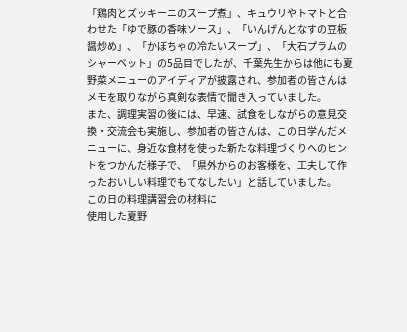「鶏肉とズッキーニのスープ煮」、キュウリやトマトと合わせた「ゆで豚の香味ソース」、「いんげんとなすの豆板醤炒め」、「かぼちゃの冷たいスープ」、「大石プラムのシャーベット」の5品目でしたが、千葉先生からは他にも夏野菜メニューのアイディアが披露され、参加者の皆さんはメモを取りながら真剣な表情で聞き入っていました。
また、調理実習の後には、早速、試食をしながらの意見交換・交流会も実施し、参加者の皆さんは、この日学んだメニューに、身近な食材を使った新たな料理づくりへのヒントをつかんだ様子で、「県外からのお客様を、工夫して作ったおいしい料理でもてなしたい」と話していました。
この日の料理講習会の材料に
使用した夏野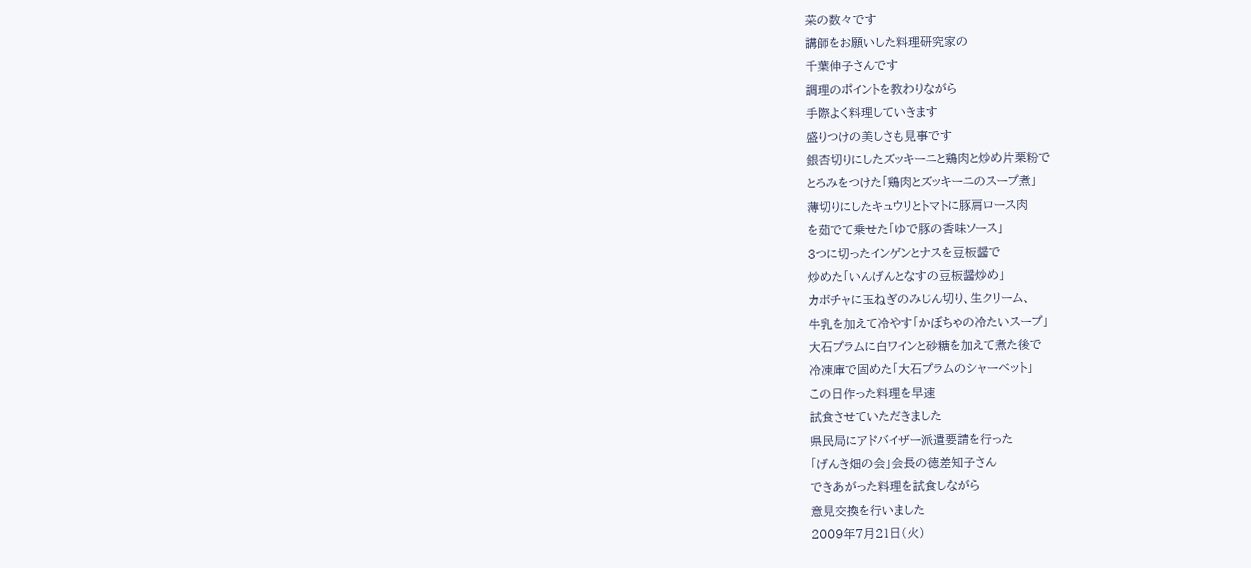菜の数々です
講師をお願いした料理研究家の
千葉伸子さんです
調理のポイントを教わりながら
手際よく料理していきます
盛りつけの美しさも見事です
銀杏切りにしたズッキーニと鶏肉と炒め片栗粉で
とろみをつけた「鶏肉とズッキーニのスープ煮」
薄切りにしたキュウリとトマトに豚肩ロース肉
を茹でて乗せた「ゆで豚の香味ソース」
3つに切ったインゲンとナスを豆板醤で
炒めた「いんげんとなすの豆板醤炒め」
カボチャに玉ねぎのみじん切り、生クリーム、
牛乳を加えて冷やす「かぼちゃの冷たいスープ」
大石プラムに白ワインと砂糖を加えて煮た後で
冷凍庫で固めた「大石プラムのシャーベット」
この日作った料理を早速
試食させていただきました
県民局にアドバイザー派遣要請を行った
「げんき畑の会」会長の徳差知子さん
できあがった料理を試食しながら
意見交換を行いました
2009年7月21日(火)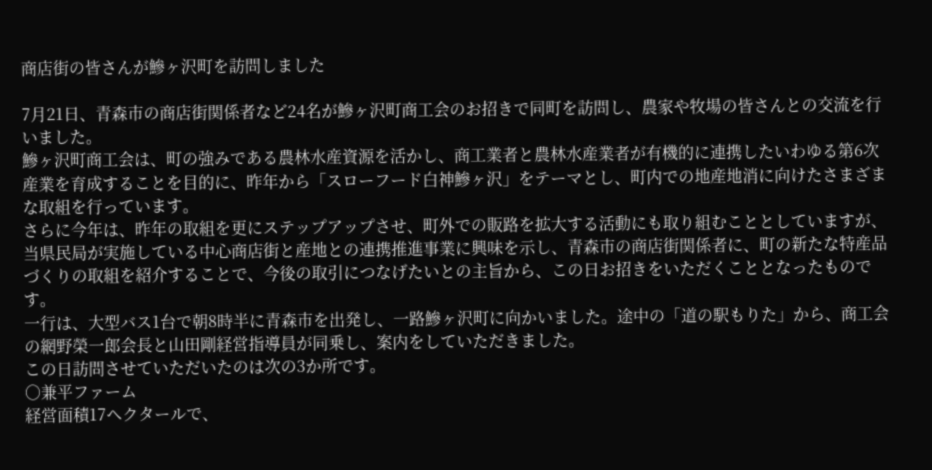商店街の皆さんが鰺ヶ沢町を訪問しました

7月21日、青森市の商店街関係者など24名が鰺ヶ沢町商工会のお招きで同町を訪問し、農家や牧場の皆さんとの交流を行いました。
鰺ヶ沢町商工会は、町の強みである農林水産資源を活かし、商工業者と農林水産業者が有機的に連携したいわゆる第6次産業を育成することを目的に、昨年から「スローフード白神鰺ヶ沢」をテーマとし、町内での地産地消に向けたさまざまな取組を行っています。
さらに今年は、昨年の取組を更にステップアップさせ、町外での販路を拡大する活動にも取り組むこととしていますが、当県民局が実施している中心商店街と産地との連携推進事業に興味を示し、青森市の商店街関係者に、町の新たな特産品づくりの取組を紹介することで、今後の取引につなげたいとの主旨から、この日お招きをいただくこととなったものです。
一行は、大型バス1台で朝8時半に青森市を出発し、一路鰺ヶ沢町に向かいました。途中の「道の駅もりた」から、商工会の網野榮一郎会長と山田剛経営指導員が同乗し、案内をしていただきました。
この日訪問させていただいたのは次の3か所です。
○兼平ファーム
経営面積17ヘクタールで、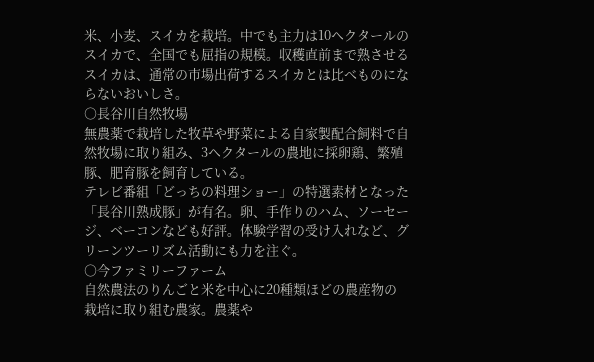米、小麦、スイカを栽培。中でも主力は10ヘクタールのスイカで、全国でも屈指の規模。収穫直前まで熟させるスイカは、通常の市場出荷するスイカとは比べものにならないおいしさ。
○長谷川自然牧場
無農薬で栽培した牧草や野菜による自家製配合飼料で自然牧場に取り組み、3ヘクタールの農地に採卵鶏、繁殖豚、肥育豚を飼育している。
テレビ番組「どっちの料理ショー」の特選素材となった「長谷川熟成豚」が有名。卵、手作りのハム、ソーセージ、ベーコンなども好評。体験学習の受け入れなど、グリーンツーリズム活動にも力を注ぐ。
○今ファミリーファーム
自然農法のりんごと米を中心に20種類ほどの農産物の栽培に取り組む農家。農薬や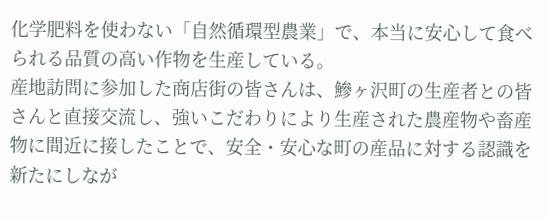化学肥料を使わない「自然循環型農業」で、本当に安心して食べられる品質の高い作物を生産している。
産地訪問に参加した商店街の皆さんは、鰺ヶ沢町の生産者との皆さんと直接交流し、強いこだわりにより生産された農産物や畜産物に間近に接したことで、安全・安心な町の産品に対する認識を新たにしなが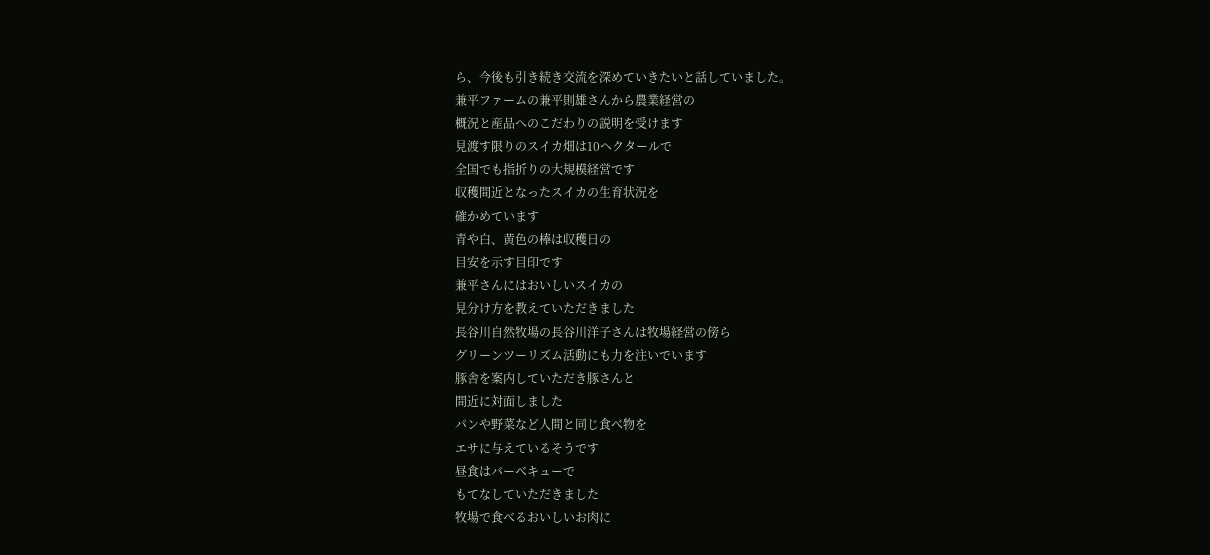ら、今後も引き続き交流を深めていきたいと話していました。
兼平ファームの兼平則雄さんから農業経営の
概況と産品へのこだわりの説明を受けます
見渡す限りのスイカ畑は10ヘクタールで
全国でも指折りの大規模経営です
収穫間近となったスイカの生育状況を
確かめています
青や白、黄色の棒は収穫日の
目安を示す目印です
兼平さんにはおいしいスイカの
見分け方を教えていただきました
長谷川自然牧場の長谷川洋子さんは牧場経営の傍ら
グリーンツーリズム活動にも力を注いでいます
豚舎を案内していただき豚さんと
間近に対面しました
パンや野菜など人間と同じ食べ物を
エサに与えているそうです
昼食はバーベキューで
もてなしていただきました
牧場で食べるおいしいお肉に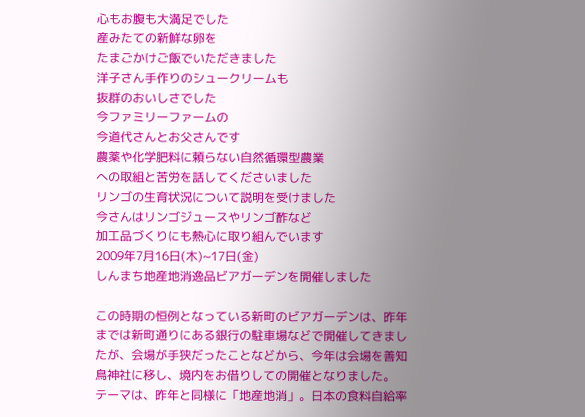心もお腹も大満足でした
産みたての新鮮な卵を
たまごかけご飯でいただきました
洋子さん手作りのシュークリームも
抜群のおいしさでした
今ファミリーファームの
今道代さんとお父さんです
農薬や化学肥料に頼らない自然循環型農業
への取組と苦労を話してくださいました
リンゴの生育状況について説明を受けました
今さんはリンゴジュースやリンゴ酢など
加工品づくりにも熱心に取り組んでいます
2009年7月16日(木)~17日(金)
しんまち地産地消逸品ビアガーデンを開催しました

この時期の恒例となっている新町のビアガーデンは、昨年までは新町通りにある銀行の駐車場などで開催してきましたが、会場が手狭だったことなどから、今年は会場を善知鳥神社に移し、境内をお借りしての開催となりました。
テーマは、昨年と同様に「地産地消」。日本の食料自給率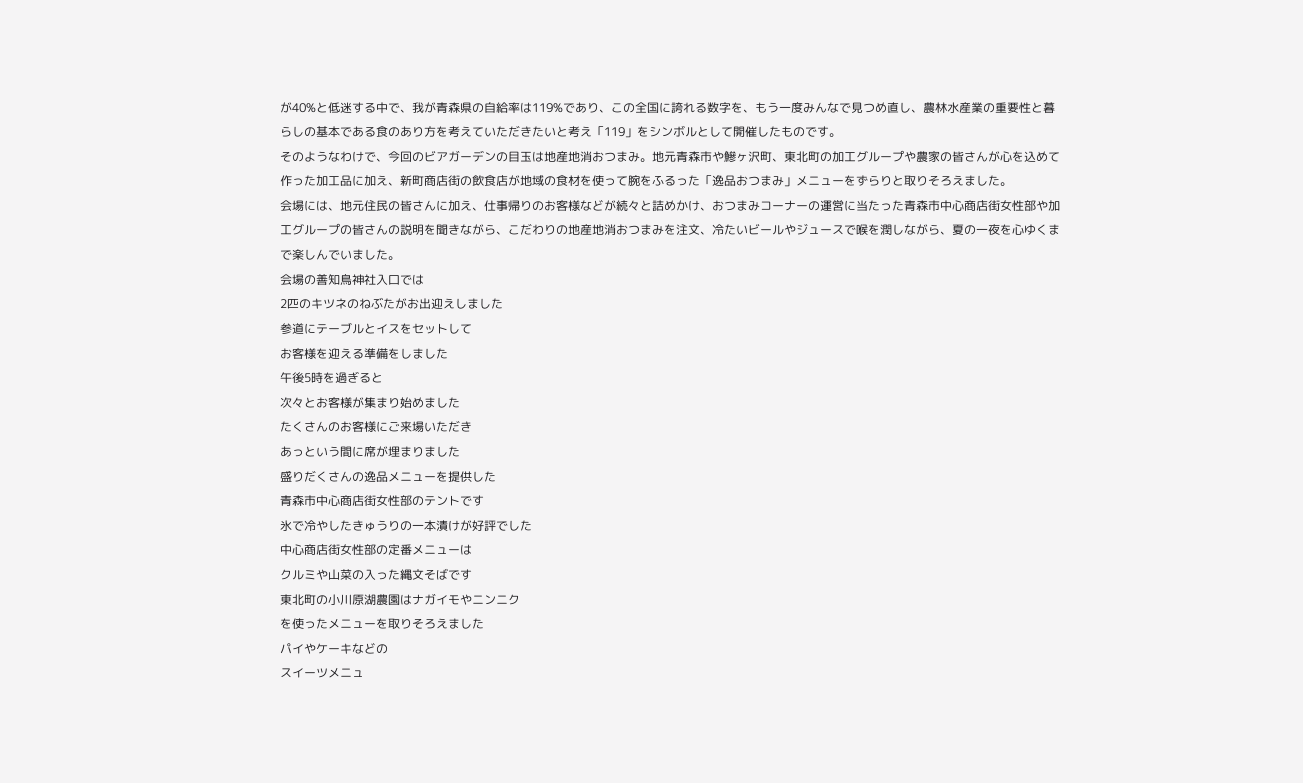が40%と低迷する中で、我が青森県の自給率は119%であり、この全国に誇れる数字を、もう一度みんなで見つめ直し、農林水産業の重要性と暮らしの基本である食のあり方を考えていただきたいと考え「119」をシンボルとして開催したものです。
そのようなわけで、今回のビアガーデンの目玉は地産地消おつまみ。地元青森市や鰺ヶ沢町、東北町の加工グループや農家の皆さんが心を込めて作った加工品に加え、新町商店街の飲食店が地域の食材を使って腕をふるった「逸品おつまみ」メニューをずらりと取りそろえました。
会場には、地元住民の皆さんに加え、仕事帰りのお客様などが続々と詰めかけ、おつまみコーナーの運営に当たった青森市中心商店街女性部や加工グループの皆さんの説明を聞きながら、こだわりの地産地消おつまみを注文、冷たいビールやジュースで喉を潤しながら、夏の一夜を心ゆくまで楽しんでいました。
会場の善知鳥神社入口では
2匹のキツネのねぶたがお出迎えしました
参道にテーブルとイスをセットして
お客様を迎える準備をしました
午後5時を過ぎると
次々とお客様が集まり始めました
たくさんのお客様にご来場いただき
あっという間に席が埋まりました
盛りだくさんの逸品メニューを提供した
青森市中心商店街女性部のテントです
氷で冷やしたきゅうりの一本漬けが好評でした
中心商店街女性部の定番メニューは
クルミや山菜の入った縄文そばです
東北町の小川原湖農園はナガイモやニンニク
を使ったメニューを取りそろえました
パイやケーキなどの
スイーツメニュ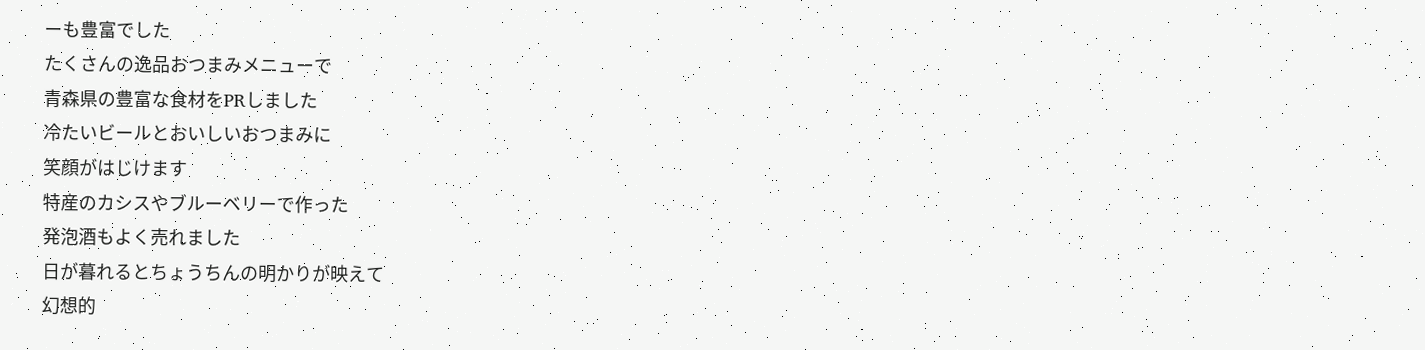ーも豊富でした
たくさんの逸品おつまみメニューで
青森県の豊富な食材をPRしました
冷たいビールとおいしいおつまみに
笑顔がはじけます
特産のカシスやブルーベリーで作った
発泡酒もよく売れました
日が暮れるとちょうちんの明かりが映えて
幻想的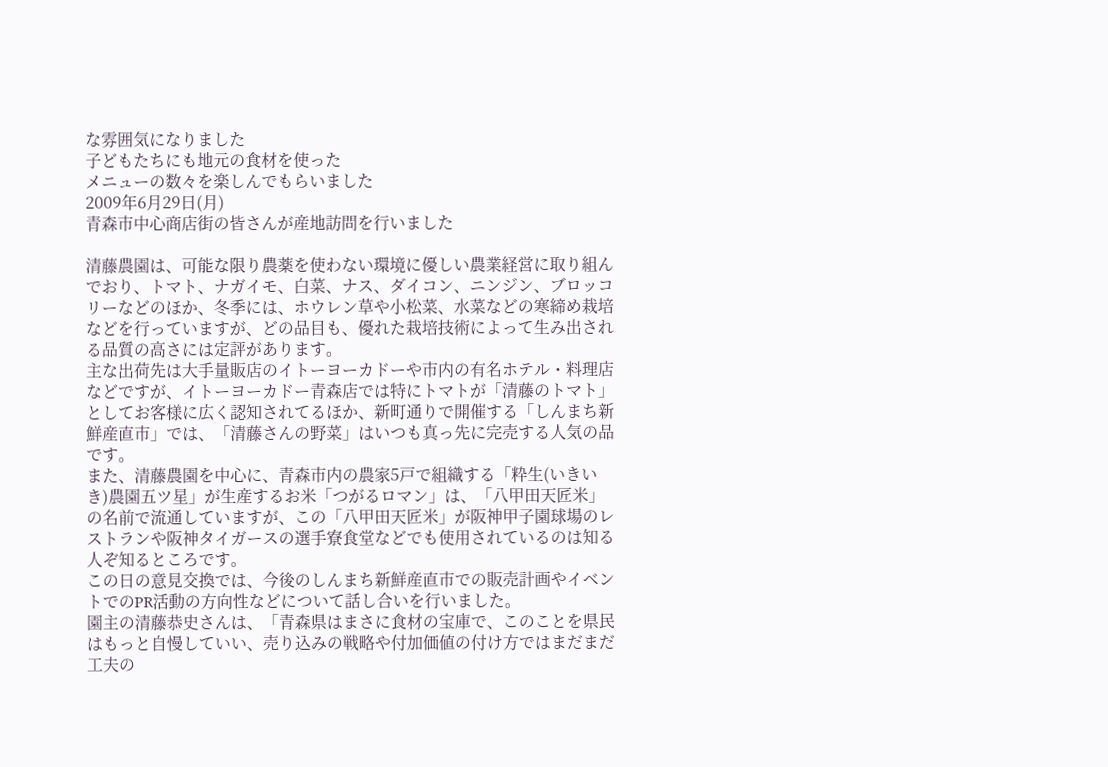な雰囲気になりました
子どもたちにも地元の食材を使った
メニューの数々を楽しんでもらいました
2009年6月29日(月)
青森市中心商店街の皆さんが産地訪問を行いました

清藤農園は、可能な限り農薬を使わない環境に優しい農業経営に取り組んでおり、トマト、ナガイモ、白菜、ナス、ダイコン、ニンジン、ブロッコリーなどのほか、冬季には、ホウレン草や小松菜、水菜などの寒締め栽培などを行っていますが、どの品目も、優れた栽培技術によって生み出される品質の高さには定評があります。
主な出荷先は大手量販店のイトーヨーカドーや市内の有名ホテル・料理店などですが、イトーヨーカドー青森店では特にトマトが「清藤のトマト」としてお客様に広く認知されてるほか、新町通りで開催する「しんまち新鮮産直市」では、「清藤さんの野菜」はいつも真っ先に完売する人気の品です。
また、清藤農園を中心に、青森市内の農家5戸で組織する「粋生(いきいき)農園五ツ星」が生産するお米「つがるロマン」は、「八甲田天匠米」の名前で流通していますが、この「八甲田天匠米」が阪神甲子園球場のレストランや阪神タイガースの選手寮食堂などでも使用されているのは知る人ぞ知るところです。
この日の意見交換では、今後のしんまち新鮮産直市での販売計画やイベントでのPR活動の方向性などについて話し合いを行いました。
園主の清藤恭史さんは、「青森県はまさに食材の宝庫で、このことを県民はもっと自慢していい、売り込みの戦略や付加価値の付け方ではまだまだ工夫の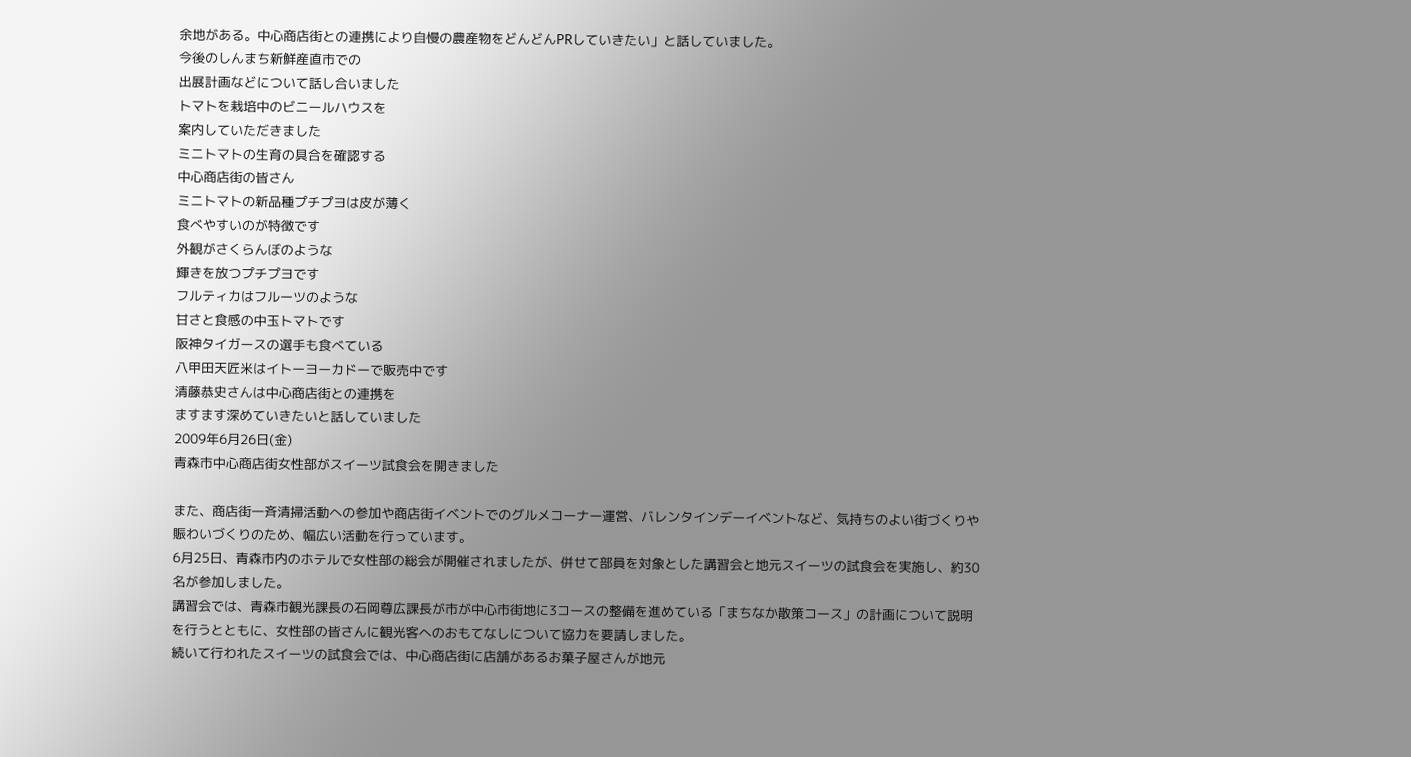余地がある。中心商店街との連携により自慢の農産物をどんどんPRしていきたい」と話していました。
今後のしんまち新鮮産直市での
出展計画などについて話し合いました
トマトを栽培中のビニールハウスを
案内していただきました
ミニトマトの生育の具合を確認する
中心商店街の皆さん
ミニトマトの新品種プチプヨは皮が薄く
食べやすいのが特徴です
外観がさくらんぼのような
輝きを放つプチプヨです
フルティカはフルーツのような
甘さと食感の中玉トマトです
阪神タイガースの選手も食べている
八甲田天匠米はイトーヨーカドーで販売中です
清藤恭史さんは中心商店街との連携を
ますます深めていきたいと話していました
2009年6月26日(金)
青森市中心商店街女性部がスイーツ試食会を開きました

また、商店街一斉清掃活動への参加や商店街イベントでのグルメコーナー運営、バレンタインデーイベントなど、気持ちのよい街づくりや賑わいづくりのため、幅広い活動を行っています。
6月25日、青森市内のホテルで女性部の総会が開催されましたが、併せて部員を対象とした講習会と地元スイーツの試食会を実施し、約30名が参加しました。
講習会では、青森市観光課長の石岡尊広課長が市が中心市街地に3コースの整備を進めている「まちなか散策コース」の計画について説明を行うとともに、女性部の皆さんに観光客へのおもてなしについて協力を要請しました。
続いて行われたスイーツの試食会では、中心商店街に店舗があるお菓子屋さんが地元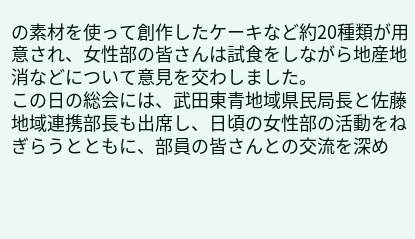の素材を使って創作したケーキなど約20種類が用意され、女性部の皆さんは試食をしながら地産地消などについて意見を交わしました。
この日の総会には、武田東青地域県民局長と佐藤地域連携部長も出席し、日頃の女性部の活動をねぎらうとともに、部員の皆さんとの交流を深め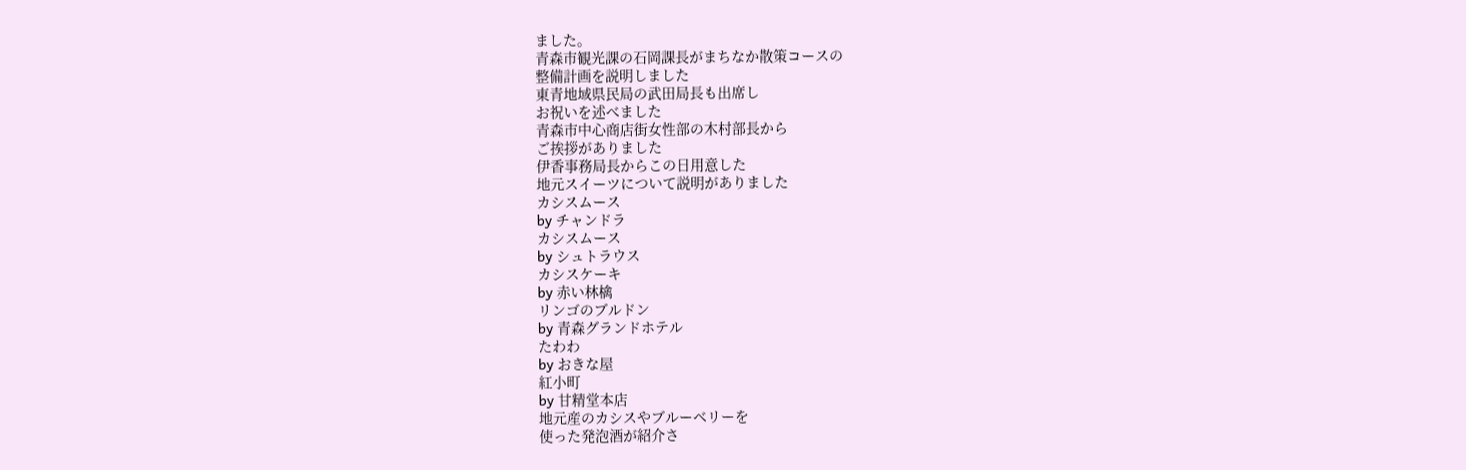ました。
青森市観光課の石岡課長がまちなか散策コースの
整備計画を説明しました
東青地域県民局の武田局長も出席し
お祝いを述べました
青森市中心商店街女性部の木村部長から
ご挨拶がありました
伊香事務局長からこの日用意した
地元スイーツについて説明がありました
カシスムース
by チャンドラ
カシスムース
by シュトラウス
カシスケーキ
by 赤い林檎
リンゴのブルドン
by 青森グランドホテル
たわわ
by おきな屋
紅小町
by 甘精堂本店
地元産のカシスやブルーベリーを
使った発泡酒が紹介さ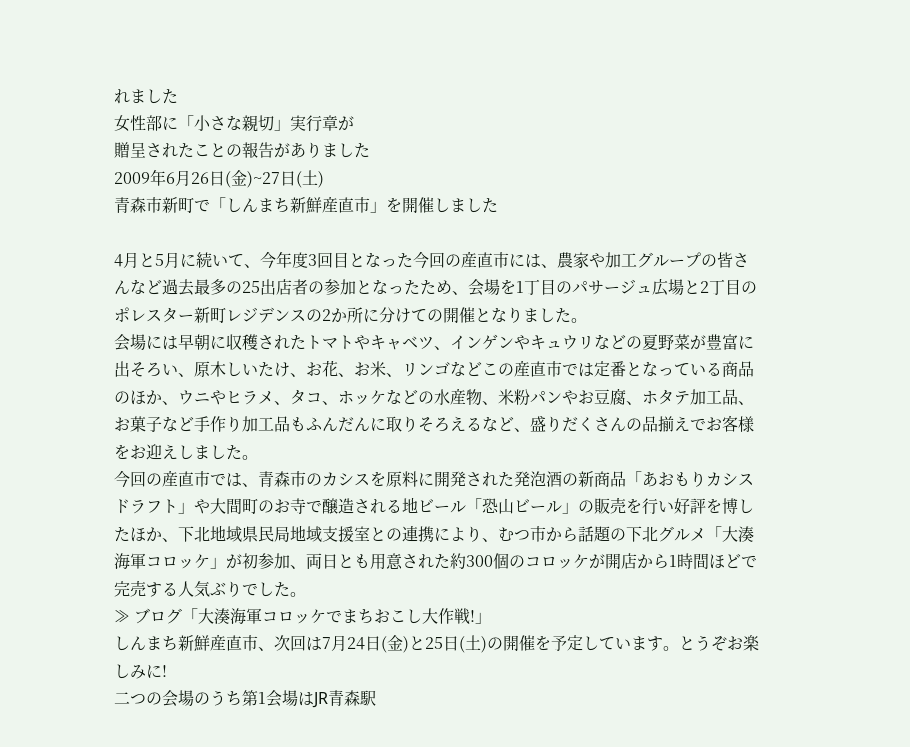れました
女性部に「小さな親切」実行章が
贈呈されたことの報告がありました
2009年6月26日(金)~27日(土)
青森市新町で「しんまち新鮮産直市」を開催しました

4月と5月に続いて、今年度3回目となった今回の産直市には、農家や加工グループの皆さんなど過去最多の25出店者の参加となったため、会場を1丁目のパサージュ広場と2丁目のポレスター新町レジデンスの2か所に分けての開催となりました。
会場には早朝に収穫されたトマトやキャベツ、インゲンやキュウリなどの夏野菜が豊富に出そろい、原木しいたけ、お花、お米、リンゴなどこの産直市では定番となっている商品のほか、ウニやヒラメ、タコ、ホッケなどの水産物、米粉パンやお豆腐、ホタテ加工品、お菓子など手作り加工品もふんだんに取りそろえるなど、盛りだくさんの品揃えでお客様をお迎えしました。
今回の産直市では、青森市のカシスを原料に開発された発泡酒の新商品「あおもりカシスドラフト」や大間町のお寺で醸造される地ビール「恐山ビール」の販売を行い好評を博したほか、下北地域県民局地域支援室との連携により、むつ市から話題の下北グルメ「大湊海軍コロッケ」が初参加、両日とも用意された約300個のコロッケが開店から1時間ほどで完売する人気ぶりでした。
≫ ブログ「大湊海軍コロッケでまちおこし大作戦!」
しんまち新鮮産直市、次回は7月24日(金)と25日(土)の開催を予定しています。とうぞお楽しみに!
二つの会場のうち第1会場はJR青森駅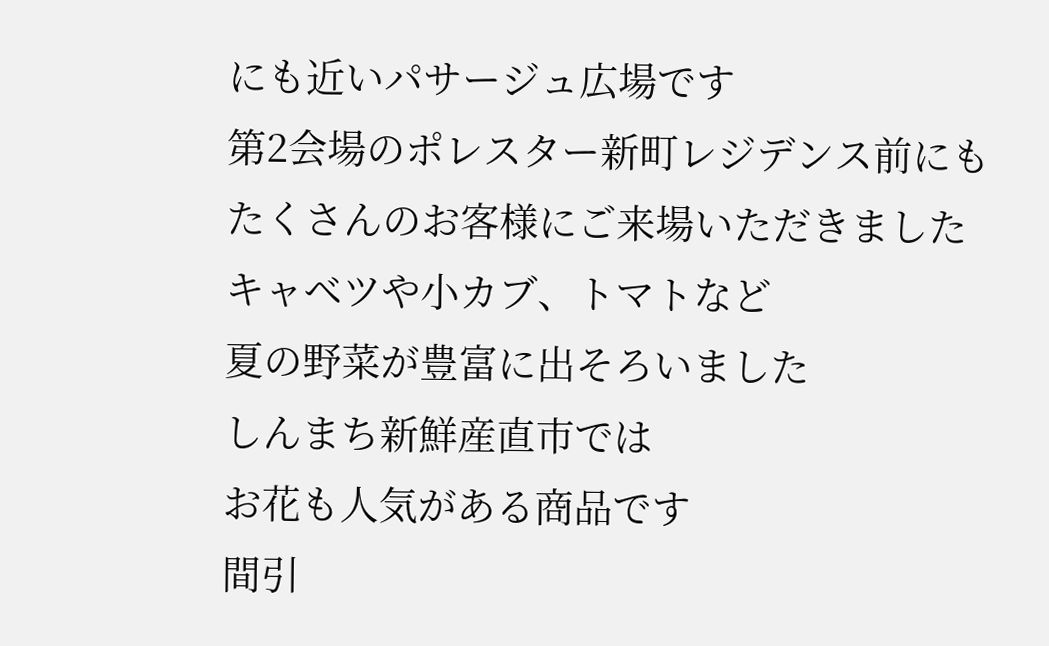にも近いパサージュ広場です
第2会場のポレスター新町レジデンス前にも
たくさんのお客様にご来場いただきました
キャベツや小カブ、トマトなど
夏の野菜が豊富に出そろいました
しんまち新鮮産直市では
お花も人気がある商品です
間引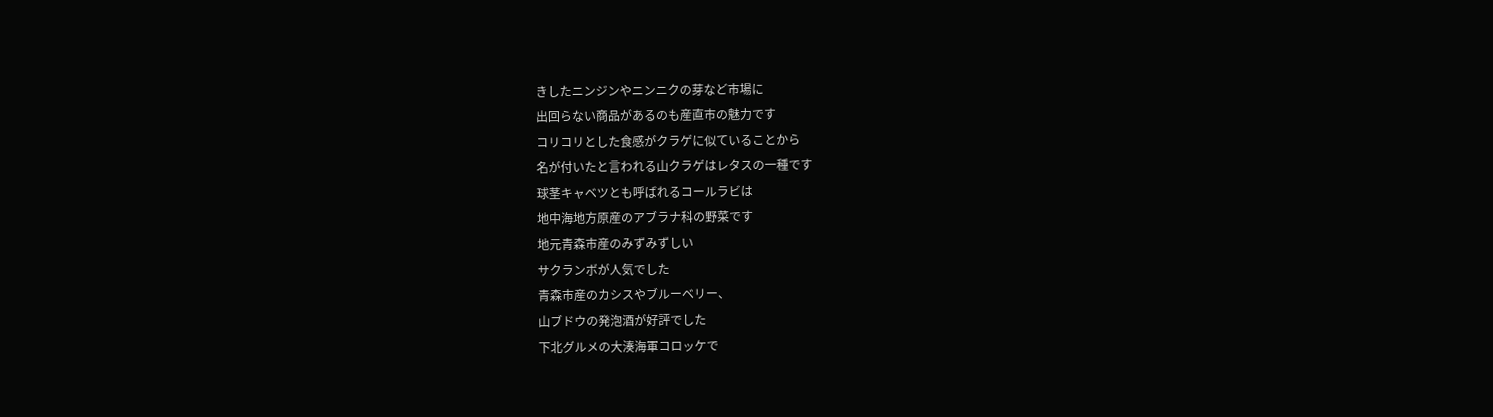きしたニンジンやニンニクの芽など市場に
出回らない商品があるのも産直市の魅力です
コリコリとした食感がクラゲに似ていることから
名が付いたと言われる山クラゲはレタスの一種です
球茎キャベツとも呼ばれるコールラビは
地中海地方原産のアブラナ科の野菜です
地元青森市産のみずみずしい
サクランボが人気でした
青森市産のカシスやブルーベリー、
山ブドウの発泡酒が好評でした
下北グルメの大湊海軍コロッケで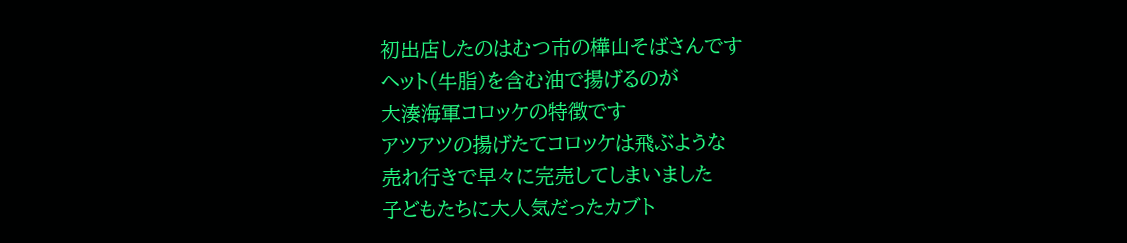初出店したのはむつ市の樺山そばさんです
ヘット(牛脂)を含む油で揚げるのが
大湊海軍コロッケの特徴です
アツアツの揚げたてコロッケは飛ぶような
売れ行きで早々に完売してしまいました
子どもたちに大人気だったカブト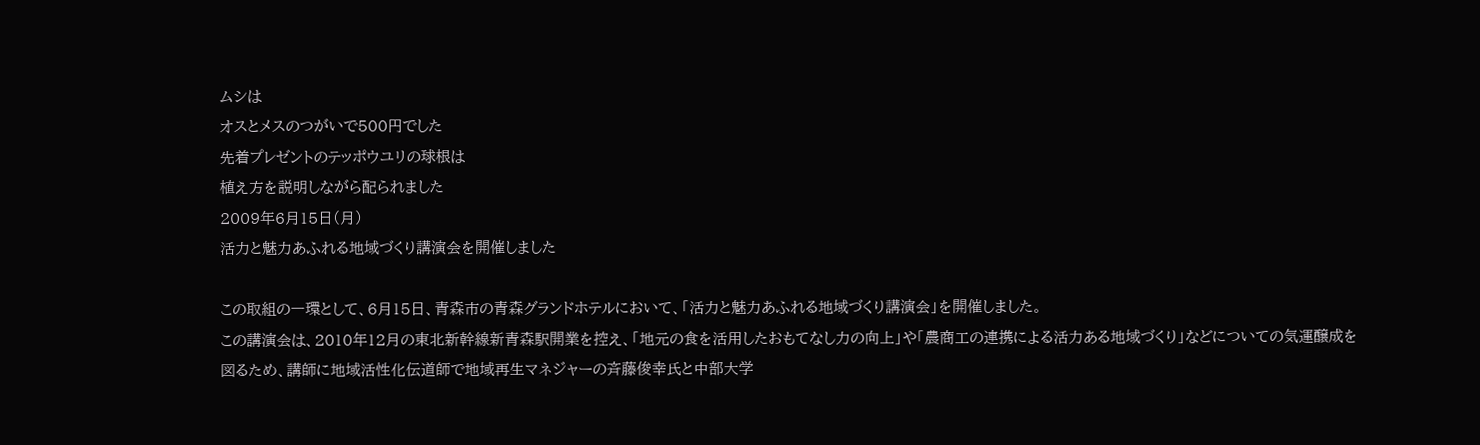ムシは
オスとメスのつがいで500円でした
先着プレゼントのテッポウユリの球根は
植え方を説明しながら配られました
2009年6月15日(月)
活力と魅力あふれる地域づくり講演会を開催しました

この取組の一環として、6月15日、青森市の青森グランドホテルにおいて、「活力と魅力あふれる地域づくり講演会」を開催しました。
この講演会は、2010年12月の東北新幹線新青森駅開業を控え、「地元の食を活用したおもてなし力の向上」や「農商工の連携による活力ある地域づくり」などについての気運醸成を図るため、講師に地域活性化伝道師で地域再生マネジャーの斉藤俊幸氏と中部大学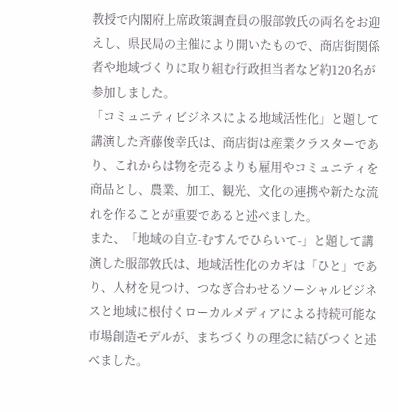教授で内閣府上席政策調査員の服部敦氏の両名をお迎えし、県民局の主催により開いたもので、商店街関係者や地域づくりに取り組む行政担当者など約120名が参加しました。
「コミュニティビジネスによる地域活性化」と題して講演した斉藤俊幸氏は、商店街は産業クラスターであり、これからは物を売るよりも雇用やコミュニティを商品とし、農業、加工、観光、文化の連携や新たな流れを作ることが重要であると述べました。
また、「地域の自立-むすんでひらいて-」と題して講演した服部敦氏は、地域活性化のカギは「ひと」であり、人材を見つけ、つなぎ合わせるソーシャルビジネスと地域に根付くローカルメディアによる持続可能な市場創造モデルが、まちづくりの理念に結びつくと述べました。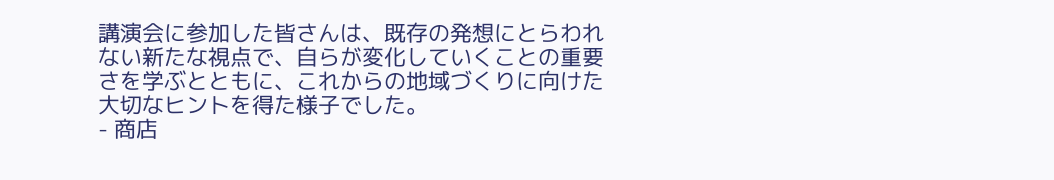講演会に参加した皆さんは、既存の発想にとらわれない新たな視点で、自らが変化していくことの重要さを学ぶとともに、これからの地域づくりに向けた大切なヒントを得た様子でした。
- 商店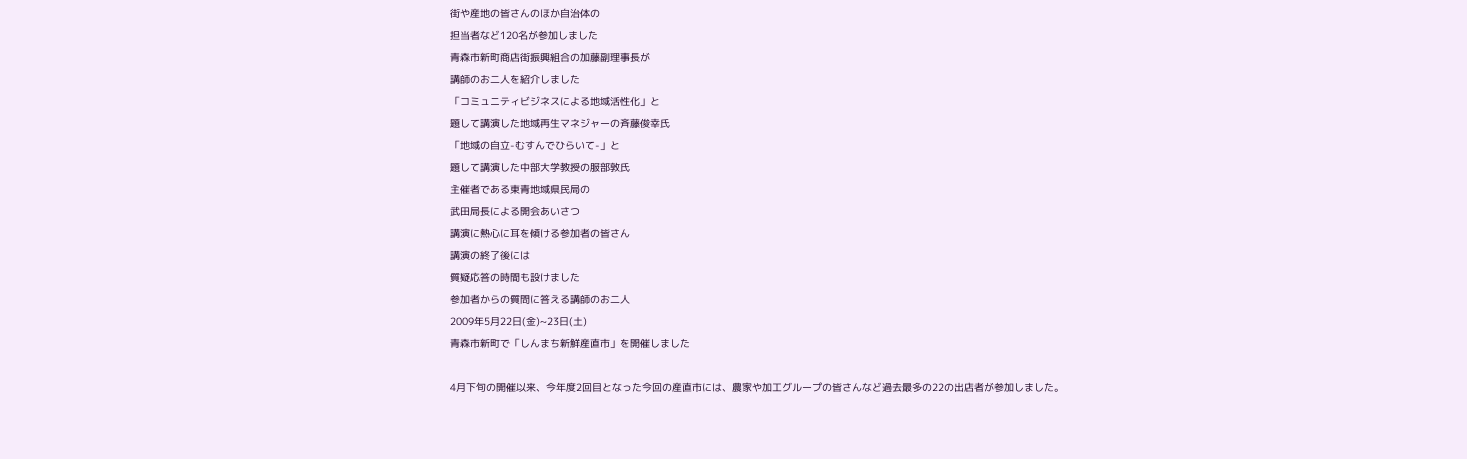街や産地の皆さんのほか自治体の
担当者など120名が参加しました
青森市新町商店街振興組合の加藤副理事長が
講師のお二人を紹介しました
「コミュニティビジネスによる地域活性化」と
題して講演した地域再生マネジャーの斉藤俊幸氏
「地域の自立-むすんでひらいて-」と
題して講演した中部大学教授の服部敦氏
主催者である東青地域県民局の
武田局長による開会あいさつ
講演に熱心に耳を傾ける参加者の皆さん
講演の終了後には
質疑応答の時間も設けました
参加者からの質問に答える講師のお二人
2009年5月22日(金)~23日(土)
青森市新町で「しんまち新鮮産直市」を開催しました

4月下旬の開催以来、今年度2回目となった今回の産直市には、農家や加工グループの皆さんなど過去最多の22の出店者が参加しました。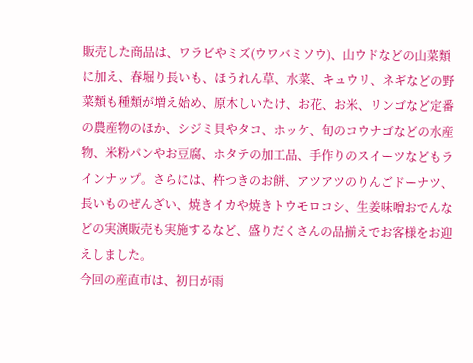販売した商品は、ワラビやミズ(ウワバミソウ)、山ウドなどの山菜類に加え、春堀り長いも、ほうれん草、水菜、キュウリ、ネギなどの野菜類も種類が増え始め、原木しいたけ、お花、お米、リンゴなど定番の農産物のほか、シジミ貝やタコ、ホッケ、旬のコウナゴなどの水産物、米粉パンやお豆腐、ホタテの加工品、手作りのスイーツなどもラインナップ。さらには、杵つきのお餅、アツアツのりんごドーナツ、長いものぜんざい、焼きイカや焼きトウモロコシ、生姜味噌おでんなどの実演販売も実施するなど、盛りだくさんの品揃えでお客様をお迎えしました。
今回の産直市は、初日が雨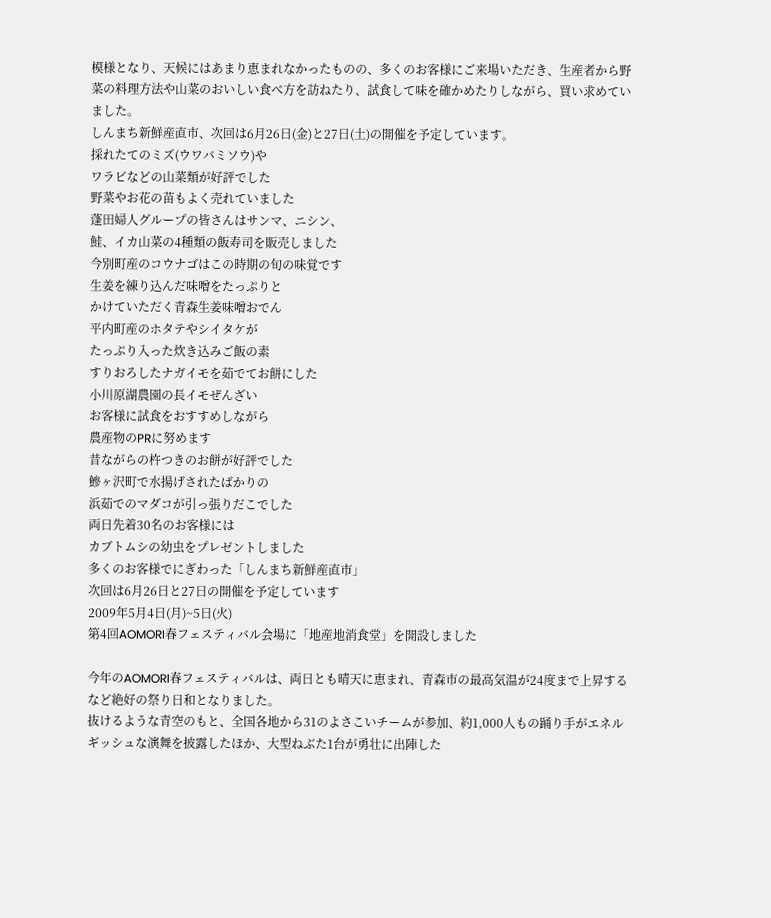模様となり、天候にはあまり恵まれなかったものの、多くのお客様にご来場いただき、生産者から野菜の料理方法や山菜のおいしい食べ方を訪ねたり、試食して味を確かめたりしながら、買い求めていました。
しんまち新鮮産直市、次回は6月26日(金)と27日(土)の開催を予定しています。
採れたてのミズ(ウワバミソウ)や
ワラビなどの山菜類が好評でした
野菜やお花の苗もよく売れていました
蓬田婦人グループの皆さんはサンマ、ニシン、
鮭、イカ山菜の4種類の飯寿司を販売しました
今別町産のコウナゴはこの時期の旬の味覚です
生姜を練り込んだ味噌をたっぷりと
かけていただく青森生姜味噌おでん
平内町産のホタテやシイタケが
たっぷり入った炊き込みご飯の素
すりおろしたナガイモを茹でてお餅にした
小川原湖農園の長イモぜんざい
お客様に試食をおすすめしながら
農産物のPRに努めます
昔ながらの杵つきのお餅が好評でした
鰺ヶ沢町で水揚げされたばかりの
浜茹でのマダコが引っ張りだこでした
両日先着30名のお客様には
カブトムシの幼虫をプレゼントしました
多くのお客様でにぎわった「しんまち新鮮産直市」
次回は6月26日と27日の開催を予定しています
2009年5月4日(月)~5日(火)
第4回AOMORI春フェスティバル会場に「地産地消食堂」を開設しました

今年のAOMORI春フェスティバルは、両日とも晴天に恵まれ、青森市の最高気温が24度まで上昇するなど絶好の祭り日和となりました。
抜けるような青空のもと、全国各地から31のよさこいチームが参加、約1,000人もの踊り手がエネルギッシュな演舞を披露したほか、大型ねぶた1台が勇壮に出陣した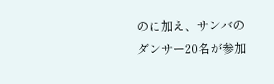のに加え、サンバのダンサー20名が参加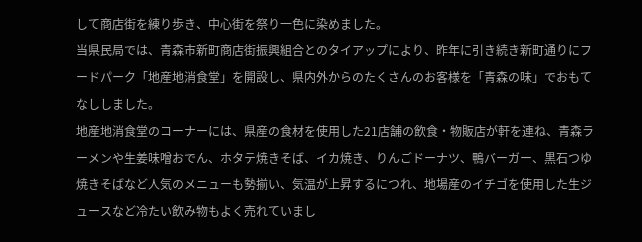して商店街を練り歩き、中心街を祭り一色に染めました。
当県民局では、青森市新町商店街振興組合とのタイアップにより、昨年に引き続き新町通りにフードパーク「地産地消食堂」を開設し、県内外からのたくさんのお客様を「青森の味」でおもてなししました。
地産地消食堂のコーナーには、県産の食材を使用した21店舗の飲食・物販店が軒を連ね、青森ラーメンや生姜味噌おでん、ホタテ焼きそば、イカ焼き、りんごドーナツ、鴨バーガー、黒石つゆ焼きそばなど人気のメニューも勢揃い、気温が上昇するにつれ、地場産のイチゴを使用した生ジュースなど冷たい飲み物もよく売れていまし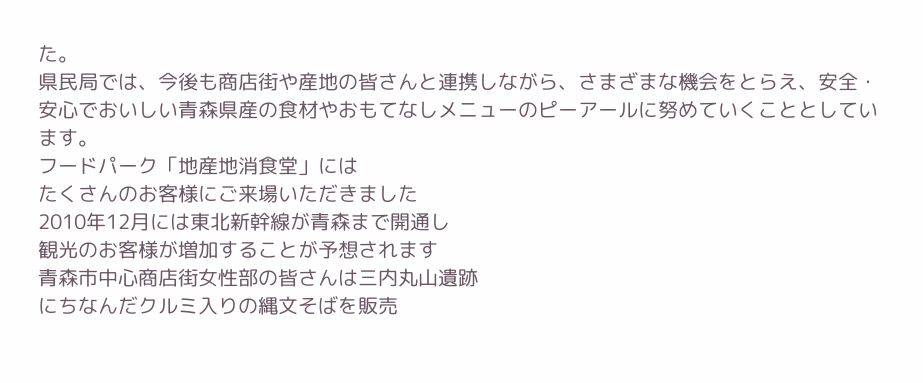た。
県民局では、今後も商店街や産地の皆さんと連携しながら、さまざまな機会をとらえ、安全・安心でおいしい青森県産の食材やおもてなしメニューのピーアールに努めていくこととしています。
フードパーク「地産地消食堂」には
たくさんのお客様にご来場いただきました
2010年12月には東北新幹線が青森まで開通し
観光のお客様が増加することが予想されます
青森市中心商店街女性部の皆さんは三内丸山遺跡
にちなんだクルミ入りの縄文そばを販売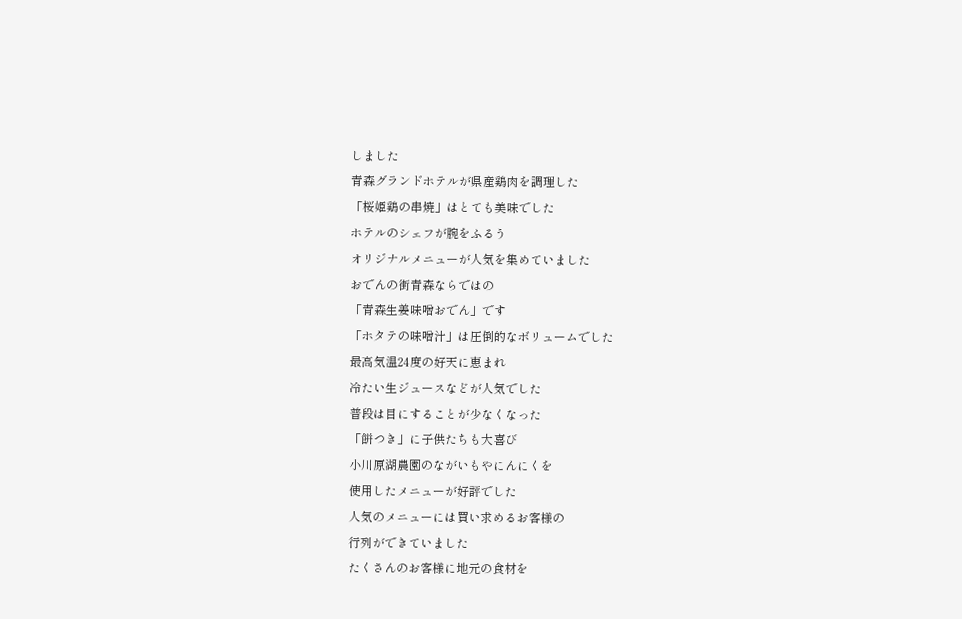しました
青森グランドホテルが県産鶏肉を調理した
「桜姫鶏の串焼」はとても美味でした
ホテルのシェフが腕をふるう
オリジナルメニューが人気を集めていました
おでんの街青森ならではの
「青森生姜味噌おでん」です
「ホタテの味噌汁」は圧倒的なボリュームでした
最高気温24度の好天に恵まれ
冷たい生ジュースなどが人気でした
普段は目にすることが少なくなった
「餅つき」に子供たちも大喜び
小川原湖農園のながいもやにんにくを
使用したメニューが好評でした
人気のメニューには買い求めるお客様の
行列ができていました
たくさんのお客様に地元の食材を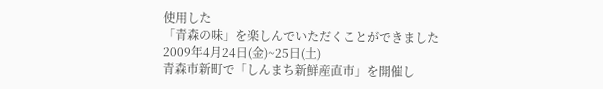使用した
「青森の味」を楽しんでいただくことができました
2009年4月24日(金)~25日(土)
青森市新町で「しんまち新鮮産直市」を開催し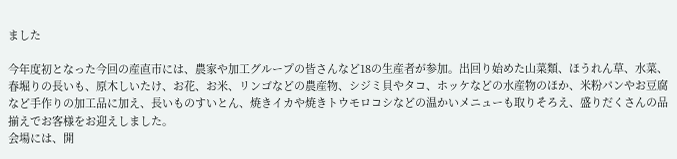ました

今年度初となった今回の産直市には、農家や加工グループの皆さんなど18の生産者が参加。出回り始めた山菜類、ほうれん草、水菜、春堀りの長いも、原木しいたけ、お花、お米、リンゴなどの農産物、シジミ貝やタコ、ホッケなどの水産物のほか、米粉パンやお豆腐など手作りの加工品に加え、長いものすいとん、焼きイカや焼きトウモロコシなどの温かいメニューも取りそろえ、盛りだくさんの品揃えでお客様をお迎えしました。
会場には、開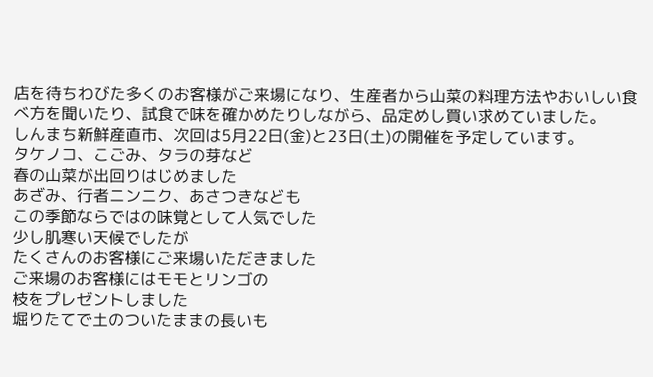店を待ちわびた多くのお客様がご来場になり、生産者から山菜の料理方法やおいしい食べ方を聞いたり、試食で味を確かめたりしながら、品定めし買い求めていました。
しんまち新鮮産直市、次回は5月22日(金)と23日(土)の開催を予定しています。
タケノコ、こごみ、タラの芽など
春の山菜が出回りはじめました
あざみ、行者ニンニク、あさつきなども
この季節ならではの味覚として人気でした
少し肌寒い天候でしたが
たくさんのお客様にご来場いただきました
ご来場のお客様にはモモとリンゴの
枝をプレゼントしました
堀りたてで土のついたままの長いも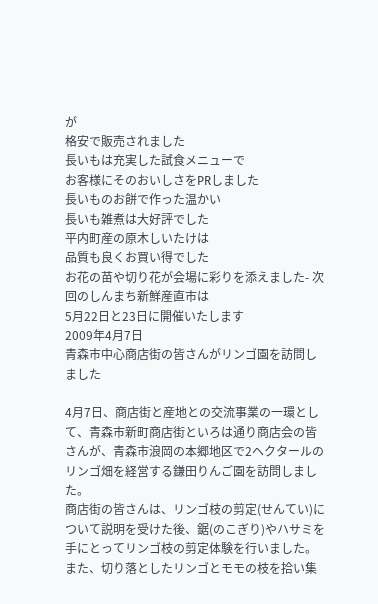が
格安で販売されました
長いもは充実した試食メニューで
お客様にそのおいしさをPRしました
長いものお餅で作った温かい
長いも雑煮は大好評でした
平内町産の原木しいたけは
品質も良くお買い得でした
お花の苗や切り花が会場に彩りを添えました- 次回のしんまち新鮮産直市は
5月22日と23日に開催いたします
2009年4月7日
青森市中心商店街の皆さんがリンゴ園を訪問しました

4月7日、商店街と産地との交流事業の一環として、青森市新町商店街といろは通り商店会の皆さんが、青森市浪岡の本郷地区で2ヘクタールのリンゴ畑を経営する鎌田りんご園を訪問しました。
商店街の皆さんは、リンゴ枝の剪定(せんてい)について説明を受けた後、鋸(のこぎり)やハサミを手にとってリンゴ枝の剪定体験を行いました。また、切り落としたリンゴとモモの枝を拾い集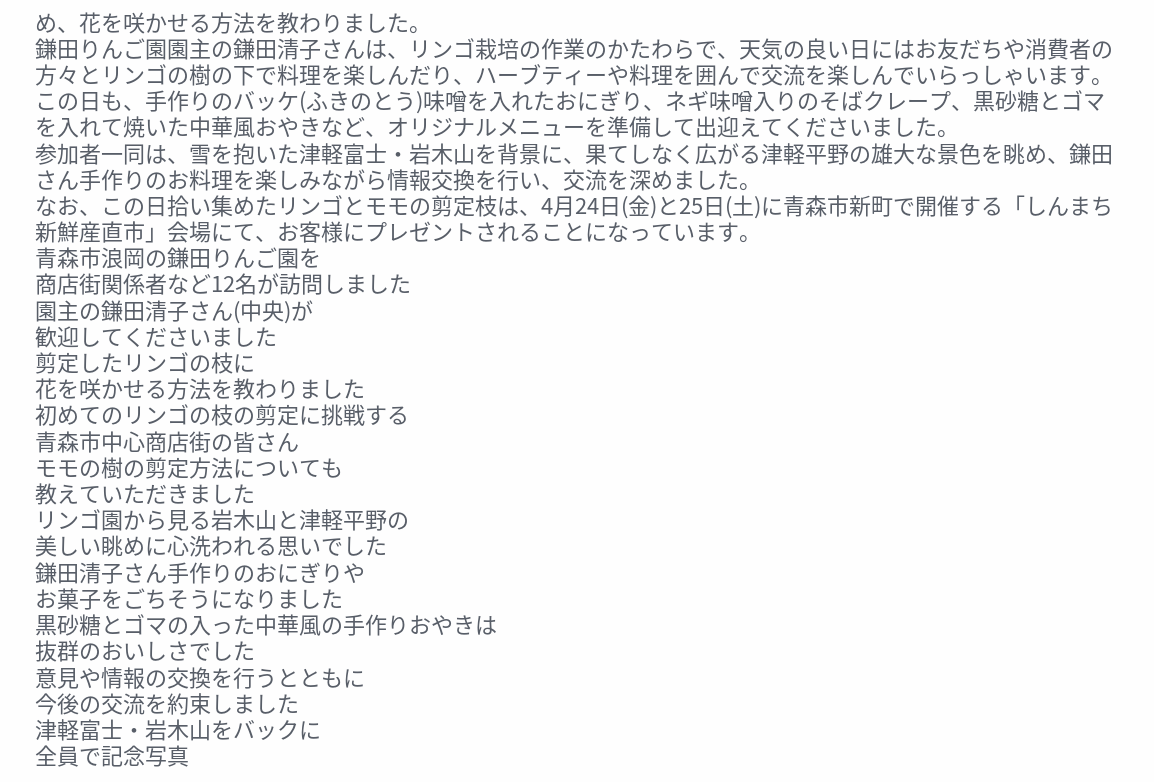め、花を咲かせる方法を教わりました。
鎌田りんご園園主の鎌田清子さんは、リンゴ栽培の作業のかたわらで、天気の良い日にはお友だちや消費者の方々とリンゴの樹の下で料理を楽しんだり、ハーブティーや料理を囲んで交流を楽しんでいらっしゃいます。
この日も、手作りのバッケ(ふきのとう)味噌を入れたおにぎり、ネギ味噌入りのそばクレープ、黒砂糖とゴマを入れて焼いた中華風おやきなど、オリジナルメニューを準備して出迎えてくださいました。
参加者一同は、雪を抱いた津軽富士・岩木山を背景に、果てしなく広がる津軽平野の雄大な景色を眺め、鎌田さん手作りのお料理を楽しみながら情報交換を行い、交流を深めました。
なお、この日拾い集めたリンゴとモモの剪定枝は、4月24日(金)と25日(土)に青森市新町で開催する「しんまち新鮮産直市」会場にて、お客様にプレゼントされることになっています。
青森市浪岡の鎌田りんご園を
商店街関係者など12名が訪問しました
園主の鎌田清子さん(中央)が
歓迎してくださいました
剪定したリンゴの枝に
花を咲かせる方法を教わりました
初めてのリンゴの枝の剪定に挑戦する
青森市中心商店街の皆さん
モモの樹の剪定方法についても
教えていただきました
リンゴ園から見る岩木山と津軽平野の
美しい眺めに心洗われる思いでした
鎌田清子さん手作りのおにぎりや
お菓子をごちそうになりました
黒砂糖とゴマの入った中華風の手作りおやきは
抜群のおいしさでした
意見や情報の交換を行うとともに
今後の交流を約束しました
津軽富士・岩木山をバックに
全員で記念写真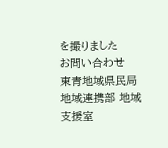を撮りました
お問い合わせ
東青地域県民局地域連携部 地域支援室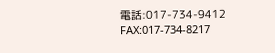電話:017-734-9412
FAX:017-734-8217